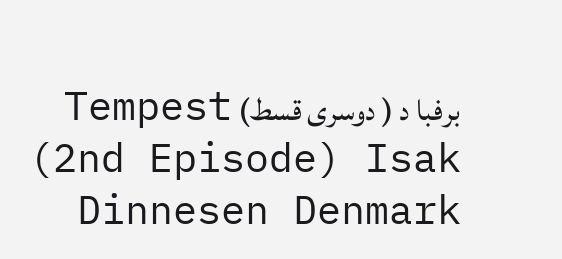برفبا د ( دوسری قسط) Tempest (2nd Episode) Isak Dinnesen Denmark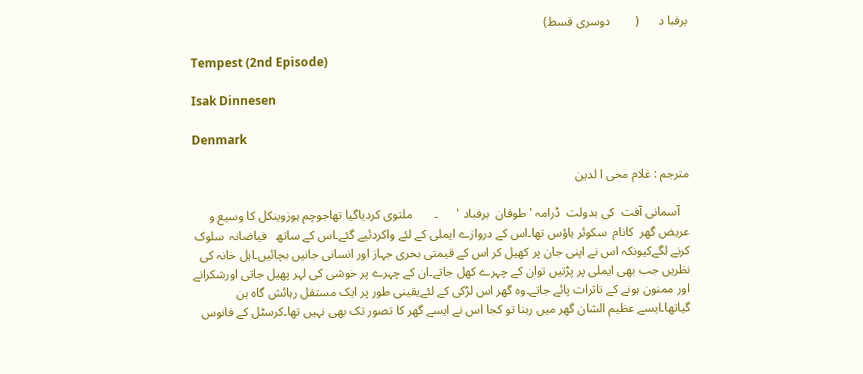برفبا د      (        دوسری قسط)

Tempest (2nd Episode)

Isak Dinnesen

Denmark

مترجم : غلام محی ا لدین

   آسمانی آفت  کی بدولت  ڈرامہ ' طوفان  برفباد '      ۔       ملتوی کردیاگیا تھاجوچم ہوزوینکل کا وسیع و عریض گھر  کانام  سکوئر ہاؤس تھا۔اس کے دروازے ایملی کے لئے واکردئیے گئے۔اس کے ساتھ   فیاضانہ  سلوک کرنے لگےکیونکہ اس نے اپنی جان پر کھیل کر اس کے قیمتی بحری جہاز اور انسانی جانیں بچائیں۔اہل خانہ کی نظریں جب بھی ایملی پر پڑتیں توان کے چہرے کھل جاتے۔ان کے چہرے پر خوشی کی لہر پھیل جاتی اورشکرانے اور ممنون ہونے کے تاثرات پائے جاتے۔وہ گھر اس لڑکی کے لئےیقینی طور پر ایک مستقل رہائش گاہ بن گیاتھا۔ایسے عظیم الشان گھر میں رہنا تو کجا اس نے ایسے گھر کا تصور تک بھی نہیں تھا۔کرسٹل کے فانوس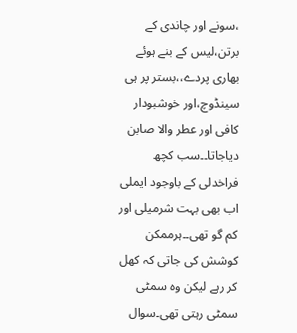،سونے اور چاندی کے برتن،لیس کے بنے ہوئے بھاری پردے،،بستر پر ہی سینڈوچ،اور خوشبودار کافی اور عطر والا صابن دیاجاتا۔۔سب کچھ فراخدلی کے باوجود ایملی اب بھی بہت شرمیلی اور کم گو تھی۔۔ہرممکن کوشش کی جاتی کہ کھل کر رہے لیکن وہ سمٹی سمٹی رہتی تھی۔سوال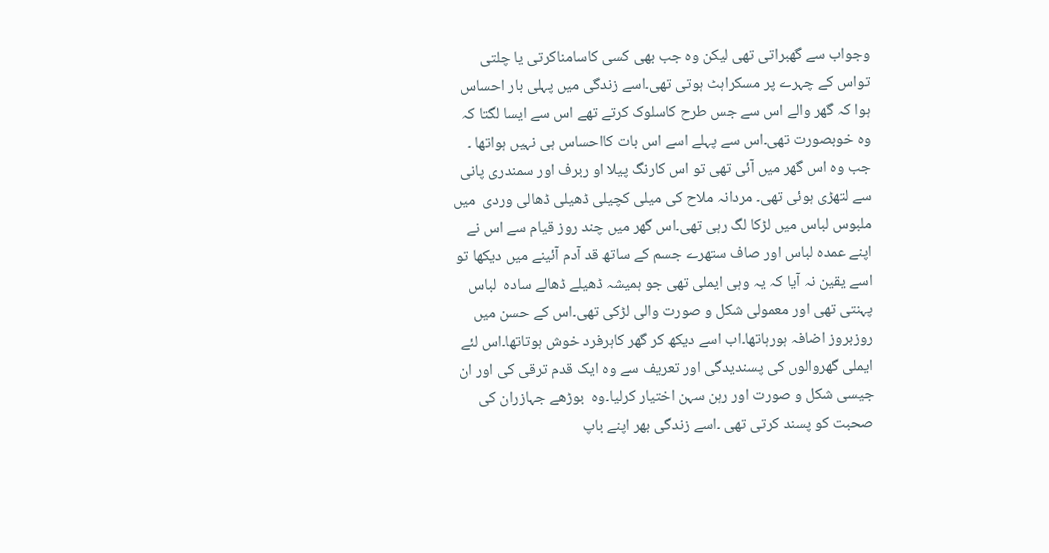وجواب سے گھبراتی تھی لیکن وہ جب بھی کسی کاسامناکرتی یا چلتی تواس کے چہرے پر مسکراہٹ ہوتی تھی۔اسے زندگی میں پہلی بار احساس ہوا کہ گھر والے اس سے جس طرح کاسلوک کرتے تھے اس سے ایسا لگتا کہ وہ خوبصورت تھی۔اس سے پہلے اسے اس بات کااحساس ہی نہیں ہواتھا ۔ جب وہ اس گھر میں آئی تھی تو اس کارنگ پیلا او ربرف اور سمندری پانی سے لتھڑی ہوئی تھی۔ مردانہ ملاح کی میلی کچیلی ڈھیلی ڈھالی وردی  میں ملبوس لباس میں لڑکا لگ رہی تھی۔اس گھر میں چند روز قیام سے اس نے اپنے عمدہ لباس اور صاف ستھرے جسم کے ساتھ قد آدم آئینے میں دیکھا تو اسے یقین نہ آیا کہ یہ وہی ایملی تھی جو ہمیشہ ڈھیلے ڈھالے سادہ  لباس پہنتی تھی اور معمولی شکل و صورت والی لڑکی تھی۔اس کے حسن میں روزبروز اضافہ ہورہاتھا۔اب اسے دیکھ کر گھر کاہرفرد خوش ہوتاتھا۔اس لئے ایملی گھروالوں کی پسندیدگی اور تعریف سے وہ ایک قدم ترقی کی اور ان جیسی شکل و صورت اور رہن سہن اختیار کرلیا۔وہ  بوڑھے جہازران کی صحبت کو پسند کرتی تھی ۔اسے زندگی بھر اپنے باپ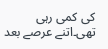کی کمی رہی تھی۔اتنے عرصے بعد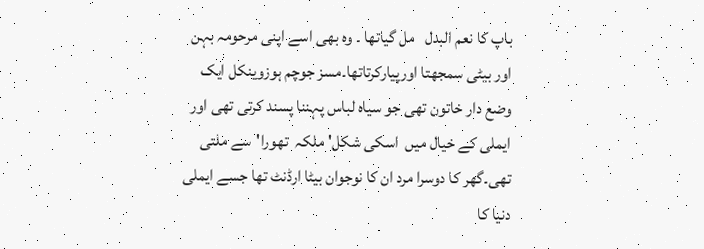باپ کا نعم البدل   مل گیاتھا ۔ وہ بھی اسے اپنی مرحومہ بہن اور بیٹی سمجھتا اورپیارکرتاتھا۔مسز جوچم ہوزوینکل ایک وضع دار خاتون تھی جو سیاہ لباس پہننا پسند کرتی تھی اور ایملی کے خیال میں  اسکی شکل' ملکہ  تھورا'سے ملتی تھی۔گھر کا دوسرا مرد ان کا نوجوان بیٹا ارڈنٹ تھا جسے ایملی دنیا کا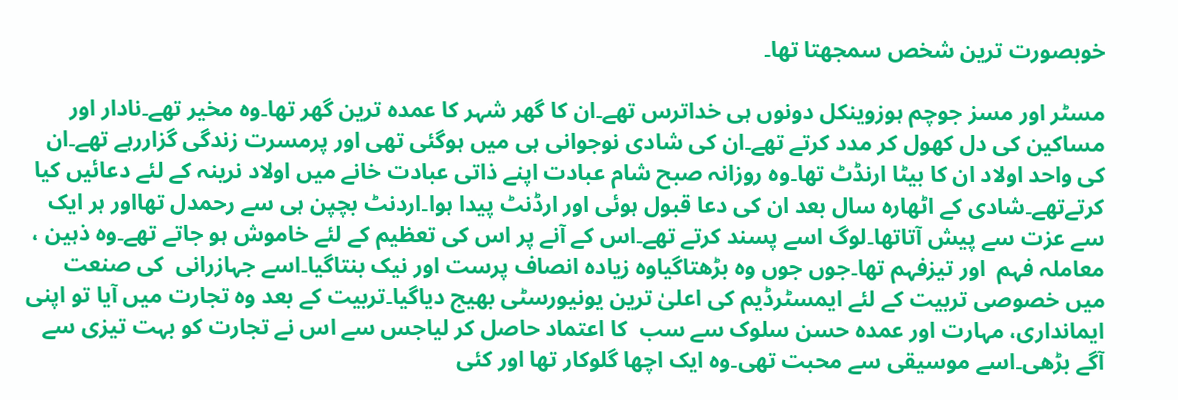خوبصورت ترین شخص سمجھتا تھا۔

مسٹر اور مسز جوچم ہوزوینکل دونوں ہی خداترس تھے۔ان کا گھر شہر کا عمدہ ترین گھر تھا۔وہ مخیر تھے۔نادار اور مساکین کی دل کھول کر مدد کرتے تھے۔ان کی شادی نوجوانی ہی میں ہوگئی تھی اور پرمسرت زندگی گزاررہے تھے۔ان کی واحد اولاد ان کا بیٹا ارنڈٹ تھا۔وہ روزانہ صبح شام عبادت اپنے ذاتی عبادت خانے میں اولاد نرینہ کے لئے دعائیں کیا کرتےتھے۔شادی کے اٹھارہ سال بعد ان کی دعا قبول ہوئی اور ارڈنٹ پیدا ہوا۔اردنٹ بچپن ہی سے رحمدل تھااور ہر ایک سے عزت سے پیش آتاتھا۔لوگ اسے پسند کرتے تھے۔اس کے آنے پر اس کی تعظیم کے لئے خاموش ہو جاتے تھے۔وہ ذہین ، معاملہ فہم  اور تیزفہم تھا۔جوں جوں وہ بڑھتاگیاوہ زیادہ انصاف پرست اور نیک بنتاگیا۔اسے جہازرانی  کی صنعت  میں خصوصی تربیت کے لئے ایمسٹرڈیم کی اعلیٰ ترین یونیورسٹی بھیج دیاگیا۔تربیت کے بعد وہ تجارت میں آیا تو اپنی ایمانداری، مہارت اور عمدہ حسن سلوک سے سب  کا اعتماد حاصل کر لیاجس سے اس نے تجارت کو بہت تیزی سے آگے بڑھی۔اسے موسیقی سے محبت تھی۔وہ ایک اچھا گلوکار تھا اور کئی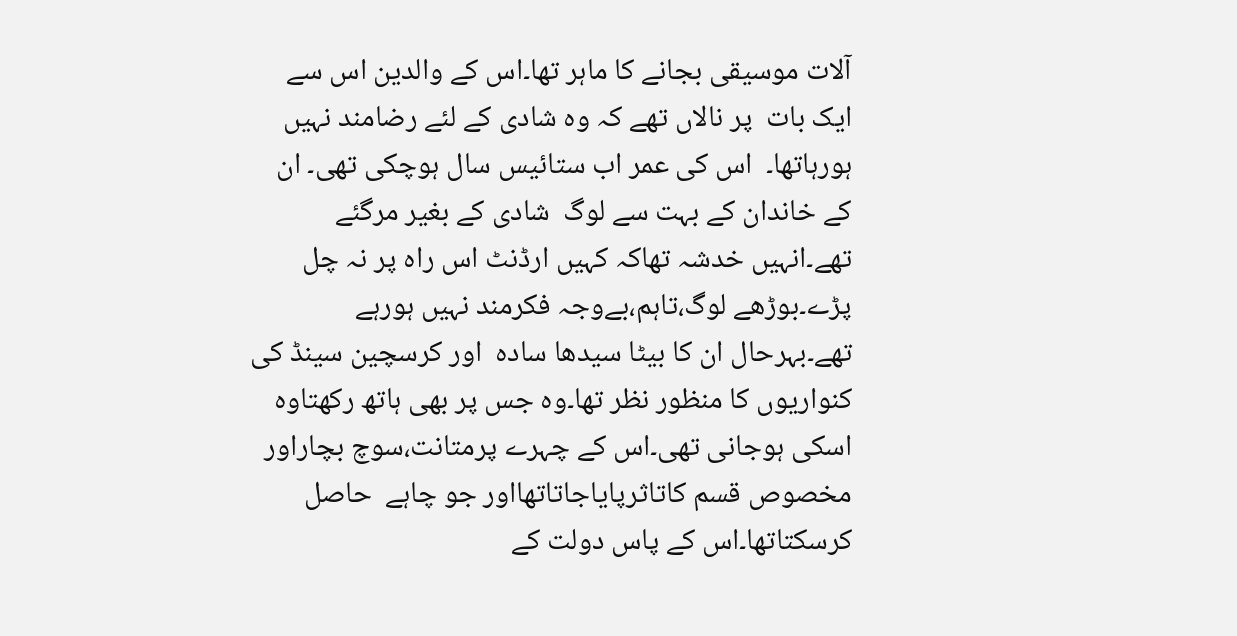آلات موسیقی بجانے کا ماہر تھا۔اس کے والدین اس سے ایک بات  پر نالاں تھے کہ وہ شادی کے لئے رضامند نہیں ہورہاتھا۔  اس کی عمر اب ستائیس سال ہوچکی تھی۔ ان کے خاندان کے بہت سے لوگ  شادی کے بغیر مرگئے تھے۔انہیں خدشہ تھاکہ کہیں ارڈنٹ اس راہ پر نہ چل پڑے۔بوڑھے لوگ،تاہم،بےوجہ فکرمند نہیں ہورہے تھے۔بہرحال ان کا بیٹا سیدھا سادہ  اور کرسچین سینڈ کی کنواریوں کا منظور نظر تھا۔وہ جس پر بھی ہاتھ رکھتاوہ اسکی ہوجانی تھی۔اس کے چہرے پرمتانت،سوچ بچاراور مخصوص قسم کاتاثرپایاجاتاتھااور جو چاہے  حاصل کرسکتاتھا۔اس کے پاس دولت کے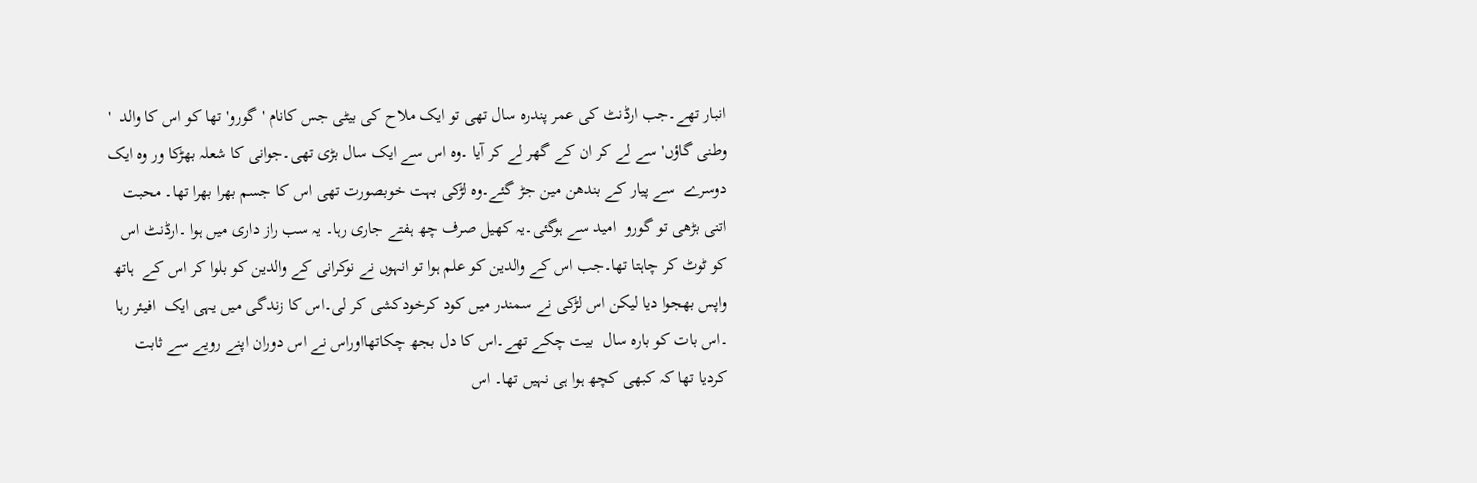انبار تھے۔جب ارڈنٹ کی عمر پندرہ سال تھی تو ایک ملاح کی بیٹی جس کانام 'گورو' تھا کو اس کا والد  ' وطنی گاؤں'سے لے کر ان کے گھر لے کر آیا ۔وہ اس سے ایک سال بڑی تھی۔جوانی کا شعلہ بھڑکا ور وہ ایک دوسرے  سے پیار کے بندھن مین جڑ گئے۔وہ لڑکی بہت خوبصورت تھی اس کا جسم بھرا بھرا تھا۔ محبت اتنی بڑھی تو گورو  امید سے ہوگئی۔یہ کھیل صرف چھ ہفتے جاری رہا۔ یہ سب راز داری میں ہوا ۔ارڈنٹ اس کو ٹوٹ کر چاہتا تھا۔جب اس کے والدین کو علم ہوا تو انہوں نے نوکرانی کے والدین کو بلوا کر اس کے  ہاتھ واپس بھجوا دیا لیکن اس لڑکی نے سمندر میں کود کرخودکشی کر لی۔اس کا زندگی میں یہی ایک  افیئر رہا ۔اس بات کو بارہ سال  بیت چکے تھے۔اس کا دل بجھ چکاتھااوراس نے اس دوران اپنے رویے سے ثابت کردیا تھا کہ کبھی کچھ ہوا ہی نہیں تھا۔ اس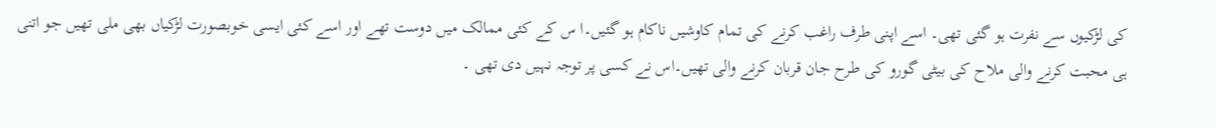کی لڑکیوں سے نفرت ہو گئی تھی۔ اسے اپنی طرف راغب کرنے کی تمام کاوشیں ناکام ہو گئیں۔ا س کے کئی ممالک میں دوست تھے اور اسے کئی ایسی خوبصورت لڑکیاں بھی ملی تھیں جو اتنی ہی محبت کرنے والی ملاح کی بیٹی گورو کی طرح جان قربان کرنے والی تھیں۔اس نے کسی پر توجہ نہیں دی تھی ۔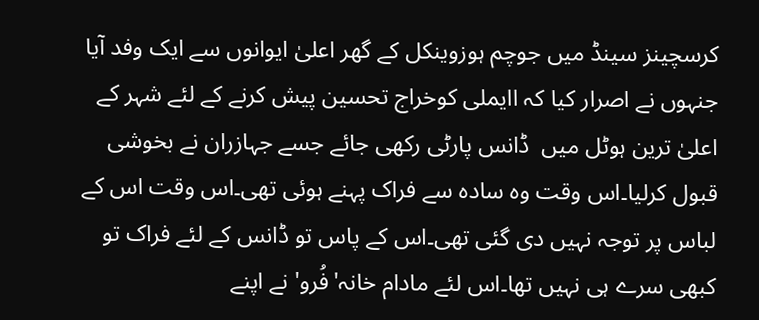کرسچینز سینڈ میں جوچم ہوزوینکل کے گھر اعلیٰ ایوانوں سے ایک وفد آیا جنہوں نے اصرار کیا کہ اایملی کوخراج تحسین پیش کرنے کے لئے شہر کے اعلیٰ ترین ہوٹل میں  ڈانس پارٹی رکھی جائے جسے جہازران نے بخوشی قبول کرلیا۔اس وقت وہ سادہ سے فراک پہنے ہوئی تھی۔اس وقت اس کے لباس پر توجہ نہیں دی گئی تھی۔اس کے پاس تو ڈانس کے لئے فراک تو کبھی سرے ہی نہیں تھا۔اس لئے مادام خانہ'فُرو' نے اپنے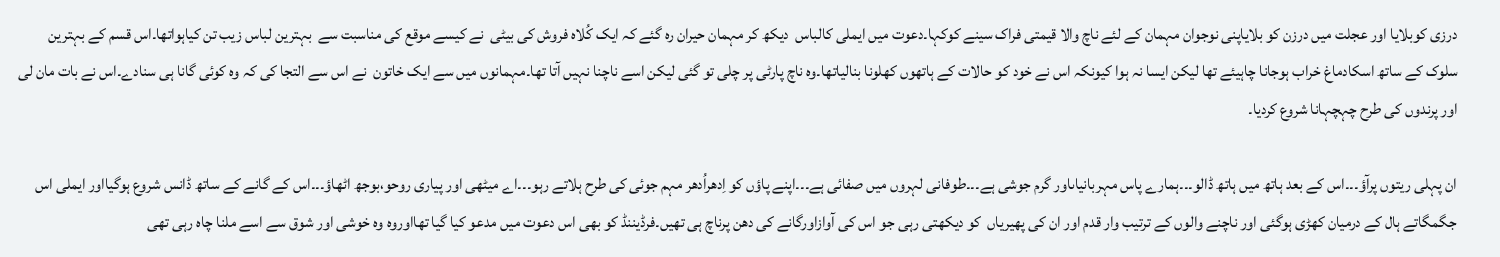درزی کوبلایا اور عجلت میں درزن کو بلایاپنی نوجوان مہمان کے لئے ناچ والا قیمتی فراک سینے کوکہا۔دعوت میں ایملی کالباس  دیکھ کر مہمان حیران رہ گئے کہ ایک کُلاہ فروش کی بیٹی  نے کیسے موقع کی مناسبت سے  بہترین لباس زیب تن کیاہواتھا۔اس قسم کے بہترین سلوک کے ساتھ اسکادماغ خراب ہوجانا چاہیئے تھا لیکن ایسا نہ ہوا کیونکہ اس نے خود کو حالات کے ہاتھوں کھلونا بنالیاتھا۔وہ ناچ پارٹی پر چلی تو گئی لیکن اسے ناچنا نہیں آتا تھا۔مہمانوں میں سے ایک خاتون  نے اس سے التجا کی کہ وہ کوئی گانا ہی سنادے۔اس نے بات مان لی اور پرندوں کی طرح چہچہانا شروع کردیا۔

ان پہلی ریتوں پرآؤ۔۔۔اس کے بعد ہاتھ میں ہاتھ ڈالو۔۔۔ہمارے پاس مہربانیاںاور گرم جوشی ہے۔۔۔طوفانی لہروں میں صفائی ہے۔۔۔اپنے پاؤں کو اِدھراُدھر مہم جوئی کی طرح ہلاتے رہو۔۔۔اے میٹھی اور پیاری روحو،بوجھ اٹھاؤ۔۔۔اس کے گانے کے ساتھ ڈانس شروع ہوگیااور ایملی اس جگمگاتے ہال کے درمیان کھڑی ہوگئی اور ناچنے والوں کے ترتیب وار قدم اور ان کی پھیریاں  کو دیکھتی رہی جو اس کی آوازاورگانے کی دھن پرناچ ہی تھیں۔فرڈیننڈ کو بھی اس دعوت میں مدعو کیا گیا تھااوروہ وہ خوشی اور شوق سے اسے ملنا چاہ رہی تھی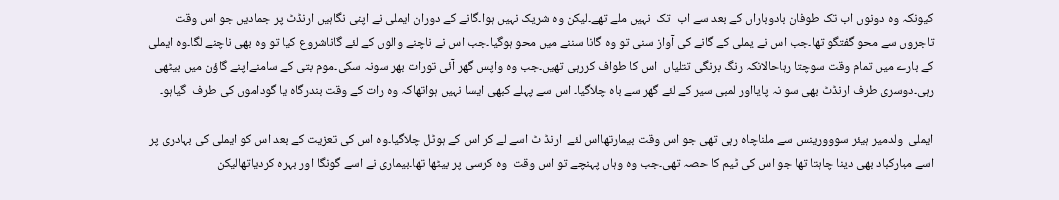کیونکہ وہ دونوں اب تک طوفان بادوباراں کے بعد سے اب  تک  نہیں ملے تھے۔لیکن وہ شریک نہیں ہوا۔گانے کے دوران ایملی نے اپنی نگاہیں ارنڈٹ پر جمادیں جو اس وقت تاجروں سے محو گفتگو تھا۔جب اس نے یملی کے گانے کی آواز سنی تو وہ گانا سننے میں محو ہوگیا۔جب اس نے ناچنے والوں کے لئے گاناشروع کیا تو وہ بھی ناچنے لگا۔وہ ایملی کے بارے میں تمام وقت سوچتا رہاحالانکہ رنگ برنگی تتلیاں  اس کا طواف کررہی تھیں۔جب وہ واپس گھر آئی تورات بھر سونہ سکی۔موم بتی کے سامنےاپنے گاؤن میں بیٹھی رہی۔دوسری طرف ارنڈٹ بھی سو نہ پایااور لمبی سیر کے لئے گھر سے باہ چلاگیا۔ اس سے پہلے کبھی ایسا نہیں ہواتھاکہ وہ رات کے وقت بندرگاہ یا گوداموں کی طرف  گیاہو۔

ایملی  ولدمیر ہیئر سووورینس سے ملناچاہ رہی تھی جو اس وقت بیمارتھااس لئے  ارنڈ ٹ اسے لے کر اس کے ہوٹل چلاگیا۔وہ اس کی تعزیت کے بعد اس کو ایملی کی بہادری پر اسے مبارکباد بھی دینا چاہتا تھا جو اس کی ٹیم کا حصہ تھی۔جب وہ وہاں پہنچے تو اس وقت  وہ کرسی پر بیٹھا تھا۔بیماری نے اسے گونگا اور بہرہ کردیاتھالیکن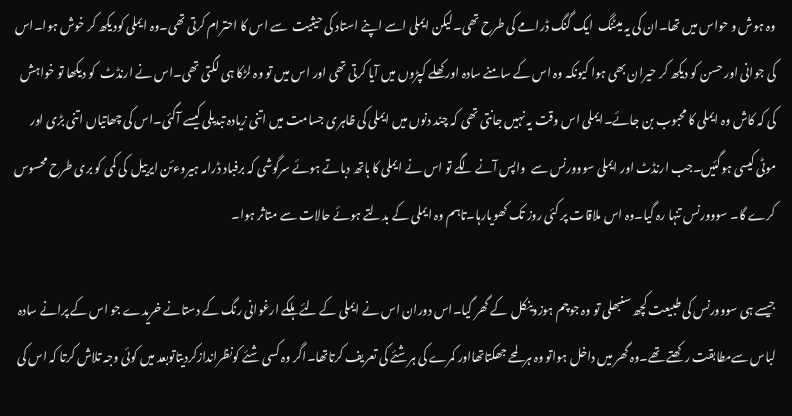وہ ہوش و حواس میں تھا۔ان کی یہ میٹنگ  ایک گنگ ڈرامے کی طرح تھی۔لیکن ایملی اسے اپنے استاد کی حیثیت  سے اس کا احترام کرتی تھی۔وہ ایملی کودیکھ کر خوش ہوا۔اس کی جوانی اور حسن کو دیکھ کر حیران بھی ہوا کیونکہ وہ اس کے سامنے سادہ اور کھلے کپڑوں میں آیا کرتی تھی اور اس میں تو وہ لڑکا ہی لگتی تھی۔اس نے ارنڈٹ  کو دیکھا تو خواہش کی کہ کاش وہ ایملی کا محبوب بن جائے۔ایملی اس وقت یہ نہیں جانتی تھی کہ چند دنوں میں ایملی کی ظاہری جسامت میں اتنی زیادہ تبدیلی کیسے آگئی۔اس کی چھاتیاں اتنی بڑی اور موٹی کیسی ہوگئیں۔جب ارنڈٹ اور ایملی سووورنس سے  واپس آنے لگے تو اس نے ایملی کا ہاتھ دباتے ہوئے سرگوشی کہ برفباد ڈرامہ ہیروءئن ایرییل  کی کمی کو بری طرح محسوس کرے گا۔ سووورنس تنہا رہ گیا۔وہ اس ملاقات پر کئی روز تک کھویارہا۔تاہم وہ ایملی کے بدلتے ہوئے حالات سے متاثر ہوا۔

جیسے ہی سووورنس کی طبیعت کچھ سنبھلی تو وہ جوچم ہوزوینکل  کے گھر گیا۔اس دوران اس نے ایملی کے لئے ہلکے ارغوانی رنگ کے دستانے خریدے جو اس کے پرانے سادہ لباس سےمطابقت رکھتے تھے۔وہ گھر میں داخل ہواتو وہ ہرلمحے جھکتاتھااور کمرے کی ہرشئے کی تعریف کرتاتھا۔اگر وہ کسی شئے کونظراندازکردیتاتوبعد میں کوئی وجہ تلاش کرتا کہ اس کی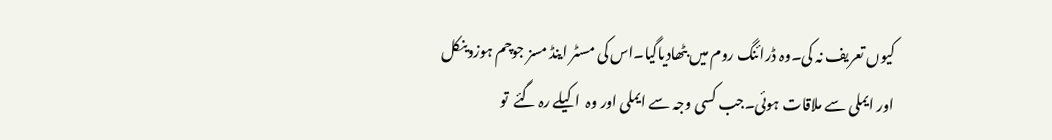کیوں تعریف نہ کی۔وہ ڈرائنگ روم میں بٹھادیاگیا۔اس کی مسٹر اینڈ مسز جوچم ہوزوینکل اور ایملی سے ملاقات ہوئی۔جب کسی وجہ سے ایملی اور وہ  اکیلے رہ گئے  تو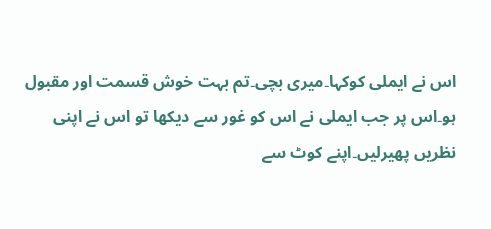اس نے ایملی کوکہا۔میری بچی۔تم بہت خوش قسمت اور مقبول ہو۔اس پر جب ایملی نے اس کو غور سے دیکھا تو اس نے اپنی نظریں پھیرلیں۔اپنے کوٹ سے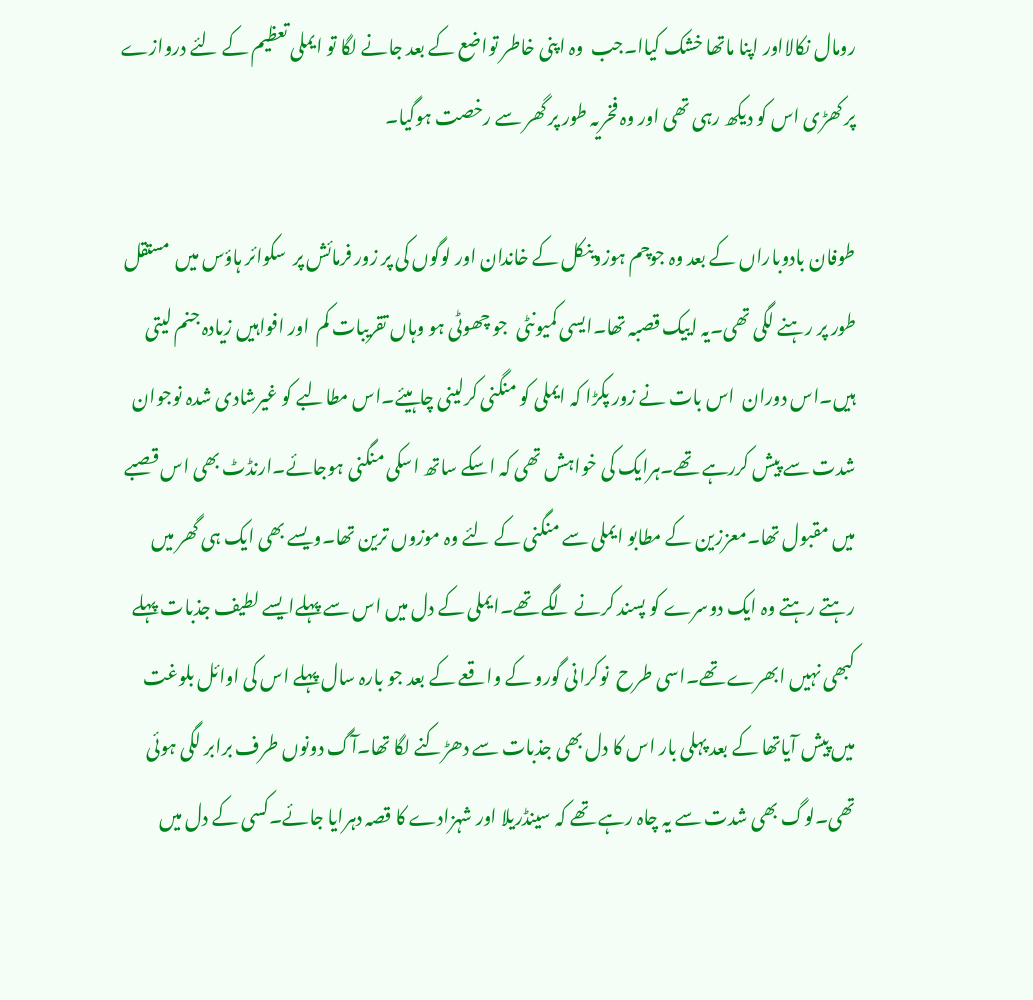رومال نکالااور اپنا ماتھا خشک کیاا۔جب  وہ اپنی خاطر تواضع کے بعد جانے لگا تو ایملی تعظیم کے لئے دروازے پر کھڑی اس کو دیکھ رہی تھی اور وہ فخریہ طور پر گھر سے رخصت ہوگیا۔

طوفان بادوباراں کے بعد وہ جوچم ہوزوینکل کے خاندان اور لوگوں کی پر زور فرمائش پر  سکوائر ہاؤس میں  مستقل طور پر رہنے لگی تھی۔یہ اییک قصبہ تھا۔ایسی کمیونٹی  جو چھوٹی ہو وہاں تقریبات کم  اور افواہیں زیادہ جنم لیتی ہیں۔اس دوران  اس بات نے زور پکڑا کہ ایملی کو منگنی کرلینی چاہیئے۔اس مطالبے کو غیرشادی شدہ نوجوان  شدت سے پیش کررہے تھے۔ہرایک کی خواہش تھی کہ اسکے ساتھ اسکی منگنی ہوجائے۔ارنڈٹ بھی اس قصبے میں مقبول تھا۔معززین کے مطابو ایملی سے منگنی کے لئے وہ موزوں ترین تھا۔ویسے بھی ایک ہی گھر میں رہتے رہتے وہ ایک دوسرے کو پسند کرنے لگے تھے۔ایملی کے دل میں اس سے پہلےایسے لطیف جذبات پہلے کبھی نہیں ابھرے تھے۔اسی طرح  نوکرانی گورو کے واقعے کے بعد جو بارہ سال پہلے اس کی اوائل بلوغت میں پیش آیاتھا کے بعد پہلی بار اس کا دل بھی جذبات سے دھڑکنے لگا تھا۔آگ دونوں طرف برابر لگی ہوئی تھی۔لوگ بھی شدت سے یہ چاہ رہے تھے کہ سینڈریلا اور شہزادے کا قصہ دہرایا جائے۔کسی کے دل میں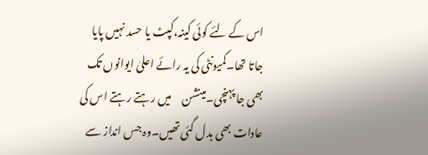اس کے لئے کوئی کینہ،کپٹ یا حسد نہیں پایا جاتا تھا۔کمیونٹی کی یہ رائے اعلیٰ ایوانوں تک بھی جا پہنچی۔مینشن     میں رہتے رہتے اس کی عادات بھی بدل گئی تھیں۔وہ جس انداز سے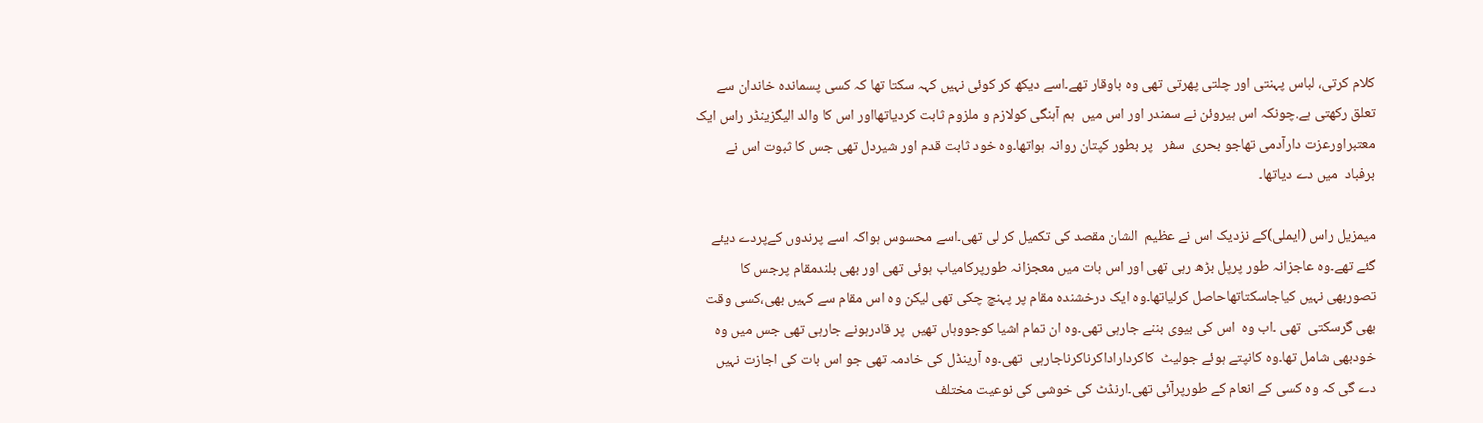کلام کرتی، لباس پہنتی اور چلتی پھرتی تھی وہ باوقار تھے۔اسے دیکھ کر کوئی نہیں کہہ سکتا تھا کہ کسی پسماندہ خاندان سے تعلق رکھتی ہے.چونکہ اس ہیروئن نے سمندر اور اس میں  ہم آہنگی کولازم و ملزوم ثابت کردیاتھااور اس کا والد الیگزینڈر راس ایک معتبراورعزت دارآدمی تھاجو بحری  سفر   پر بطور کپتان روانہ ہواتھا۔وہ خود ثابت قدم اور شیردل تھی جس کا ثبوت اس نے برفباد  میں دے دیاتھا۔

میمزیل راس (ایملی)کے نزدیک اس نے عظیم  الشان مقصد کی تکمیل کر لی تھی۔اسے محسوس ہواکہ اسے پرندوں کےپردے دیئے  گئے تھے۔وہ عاجزانہ طور پرپل بڑھ رہی تھی اور اس بات میں معجزانہ طورپرکامیاب ہوئی تھی اور بھی بلندمقام پرجس کا تصوربھی نہیں کیاجاسکتاتھاحاصل کرلیاتھا۔وہ ایک درخشندہ مقام پر پہنچ چکی تھی لیکن وہ اس مقام سے کہیں بھی،کسی وقت بھی گرسکتی  تھی ۔اب وہ  اس کی بیوی بننے جارہی تھی۔وہ ان تمام اشیا کوجووہاں تھیں  پر قادرہونے جارہی تھی جس میں وہ خودبھی شامل تھا۔وہ کانپتے ہوئے جولیٹ  کاکرداراداکرناکرناجارہی  تھی۔وہ آرینڈل کی خادمہ تھی جو اس بات کی اجازت نہیں دے گی کہ وہ کسی کے انعام کے طورپرآئی تھی۔ارنڈٹ کی خوشی کی نوعیت مختلف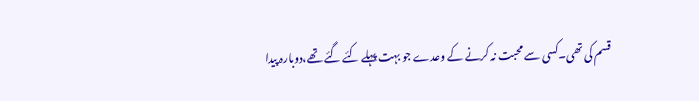قسم کی تھی۔کسی سے محبت نہ کرنے کے وعدے جو بہت پہلے کئے گئے تھے،دوبارہ پیدا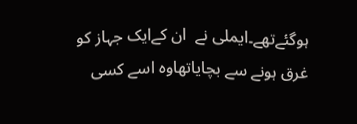ہوگئےتھے۔ایملی نے  ان کےایک جہاز کو غرق ہونے سے بچایاتھاوہ اسے کسی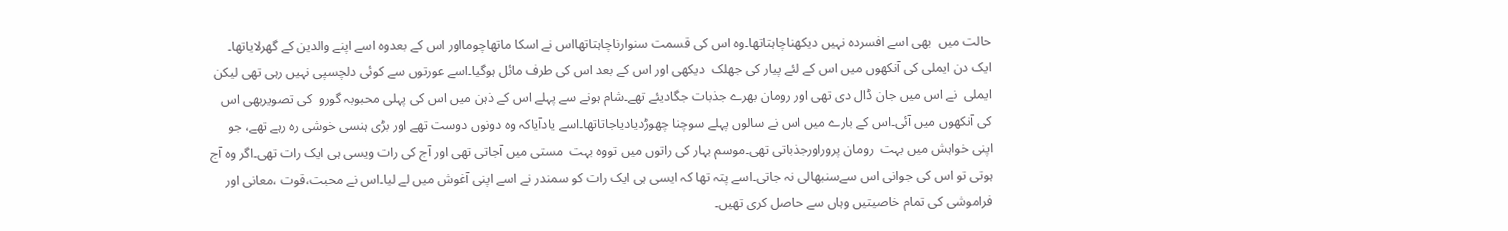حالت میں  بھی اسے افسردہ نہیں دیکھناچاہتاتھا۔وہ اس کی قسمت سنوارناچاہتاتھااس نے اسکا ماتھاچومااور اس کے بعدوہ اسے اپنے والدین کے گھرلایاتھا۔  ایک دن ایملی کی آنکھوں میں اس کے لئے پیار کی جھلک  دیکھی اور اس کے بعد اس کی طرف مائل ہوگیا۔اسے عورتوں سے کوئی دلچسپی نہیں رہی تھی لیکن ایملی  نے اس میں جان ڈال دی تھی اور رومان بھرے جذبات جگادیئے تھے۔شام ہونے سے پہلے اس کے ذہن میں اس کی پہلی محبوبہ گورو  کی تصویربھی اس کی آنکھوں میں آئی۔اس کے بارے میں اس نے سالوں پہلے سوچنا چھوڑدیادیاجاتاتھا۔اسے یادآیاکہ وہ دونوں دوست تھے اور بڑی ہنسی خوشی رہ رہے تھے، جو اپنی خواہش میں بہت  رومان پروراورجذباتی تھی۔موسم بہار کی راتوں میں تووہ بہت  مستی میں آجاتی تھی اور آج کی رات ویسی ہی ایک رات تھی۔اگر وہ آج ہوتی تو اس کی جوانی اس سےسنبھالی نہ جاتی۔اسے پتہ تھا کہ ایسی ہی ایک رات کو سمندر نے اسے اپنی آغوش میں لے لیا۔اس نے محبت،قوت ،معانی اور فراموشی کی تمام خاصیتیں وہاں سے حاصل کری تھیں۔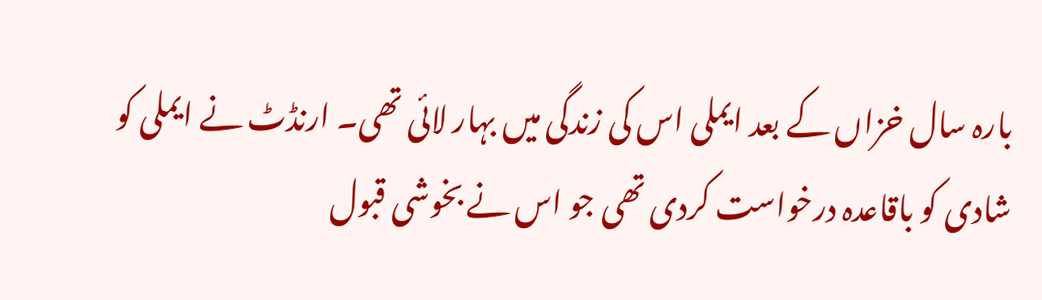بارہ سال خزاں کے بعد ایملی اس کی زندگی میں بہار لائی تھی۔ ارنڈٹ نے ایملی کو شادی کو باقاعدہ درخواست کردی تھی جو اس نے بخوشی قبول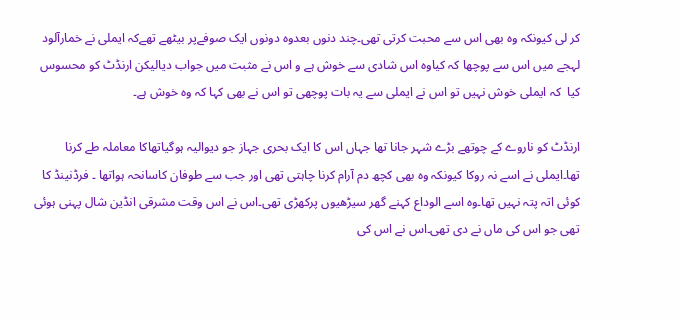کر لی کیونکہ وہ بھی اس سے محبت کرتی تھی۔چند دنوں بعدوہ دونوں ایک صوفےپر بیٹھے تھےکہ ایملی نے خمارآلود لہجے میں اس سے پوچھا کہ کیاوہ اس شادی سے خوش ہے و اس نے مثبت میں جواب دیالیکن ارنڈٹ کو محسوس کیا  کہ ایملی خوش نہیں تو اس نے ایملی سے یہ بات پوچھی تو اس نے بھی کہا کہ وہ خوش ہے۔

ارنڈٹ کو ناروے کے چوتھے بڑے شہر جانا تھا جہاں اس کا ایک بحری جہاز جو دیوالیہ ہوگیاتھاکا معاملہ طے کرنا تھا۔ایملی نے اسے نہ روکا کیونکہ وہ بھی کچھ دم آرام کرنا چاہتی تھی اور جب سے طوفان کاسانحہ ہواتھا ۔ فرڈنینڈ کا کوئی اتہ پتہ نہیں تھا۔وہ اسے الوداع کہنے گھر سیڑھیوں پرکھڑی تھی۔اس نے اس وقت مشرقی انڈین شال پہنی ہوئی تھی جو اس کی ماں نے دی تھی۔اس نے اس کی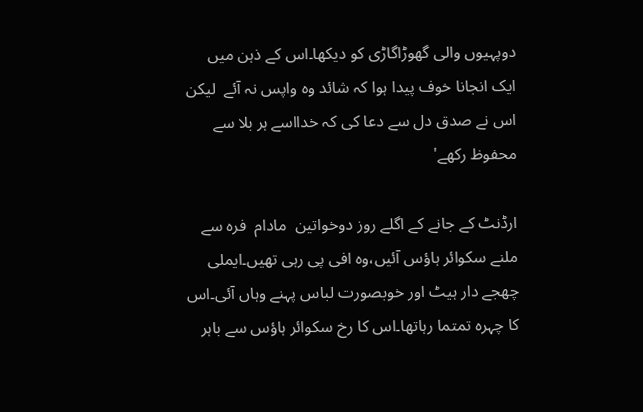دوپہیوں والی گھوڑاگاڑی کو دیکھا۔اس کے ذہن میں ایک انجانا خوف پیدا ہوا کہ شائد وہ واپس نہ آئے  لیکن اس نے صدق دل سے دعا کی کہ خدااسے ہر بلا سے محفوظ رکھے'

ارڈنٹ کے جانے کے اگلے روز دوخواتین  مادام  فرہ سے ملنے سکوائر ہاؤس آئیں،وہ افی پی رہی تھیں۔ایملی چھجے دار ہیٹ اور خوبصورت لباس پہنے وہاں آئی۔اس کا چہرہ تمتما رہاتھا۔اس کا رخ سکوائر ہاؤس سے باہر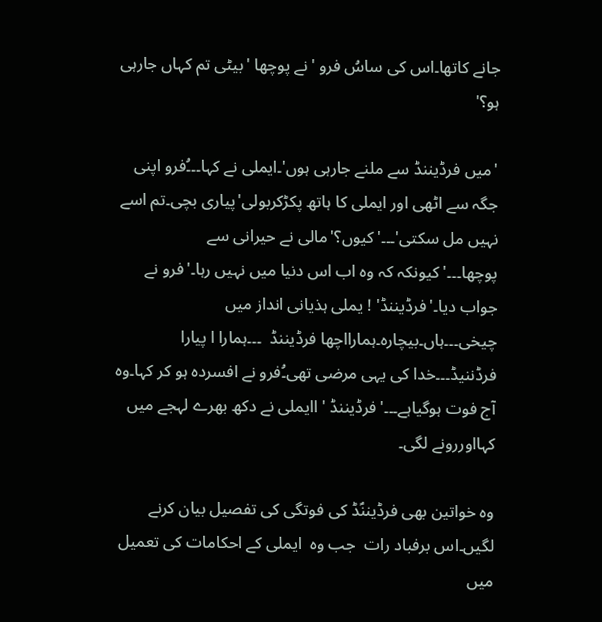جانے کاتھا۔اس کی ساسُ فرو 'نے پوچھا 'بیٹی تم کہاں جارہی ہو؟'

'میں فرڈیننڈ سے ملنے جارہی ہوں'۔ایملی نے کہا۔۔۔ُفرو اپنی جگہ سے اٹھی اور ایملی کا ہاتھ پکڑکربولی'پیاری بچی۔تم اسے نہیں مل سکتی'۔۔۔'کیوں؟'مالی نے حیرانی سے پوچھا۔۔۔'کیونکہ کہ وہ اب اس دنیا میں نہیں رہا۔'فرو نے جواب دیا۔'فرڈیننڈ' ! یملی ہذیانی انداز میں چیخی۔۔۔ہاں۔بیچارہ۔ہمارااچھا فرڈیننڈ  ۔۔۔ہمارا ا پیارا فرڈننیڈ۔۔۔خدا کی یہی مرضی تھی۔ُفرو نے افسردہ ہو کر کہا۔وہ آج فوت ہوگیاہے۔۔۔'فرڈیننڈ ' اایملی نے دکھ بھرے لہجے میں کہااوررونے لگی۔

وہ خواتین بھی فرڈیننؑڈ کی فوتگی کی تفصیل بیان کرنے لگیں۔اس برفباد رات  جب وہ  ایملی کے احکامات کی تعمیل میں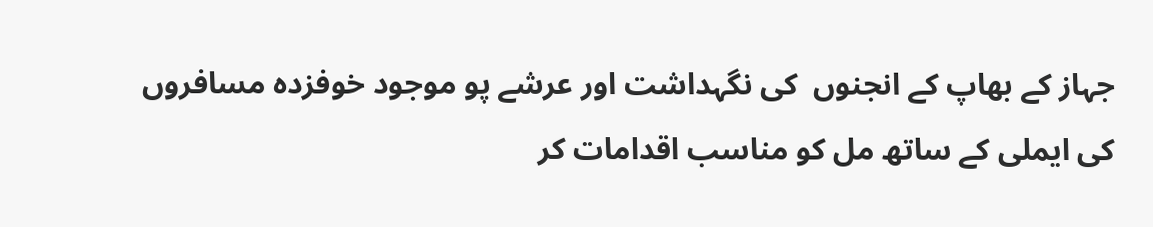جہاز کے بھاپ کے انجنوں  کی نگہداشت اور عرشے پو موجود خوفزدہ مسافروں کی ایملی کے ساتھ مل کو مناسب اقدامات کر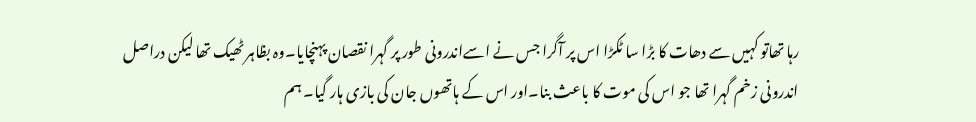رہا تھاتو کہیں سے دھات کا بڑا سا ٹکڑا اس پر آگرا جس نے اسےاندرونی طور پر گہرا نقصان پہنچایا۔وہ بظاہر ٹھیک تھا لیکن دراصل اندرونی زخم گہرا تھا جو اس کی موت کا باعث بنا۔اور اس کے ہاتھوں جان کی بازی ہار گیا۔ ہم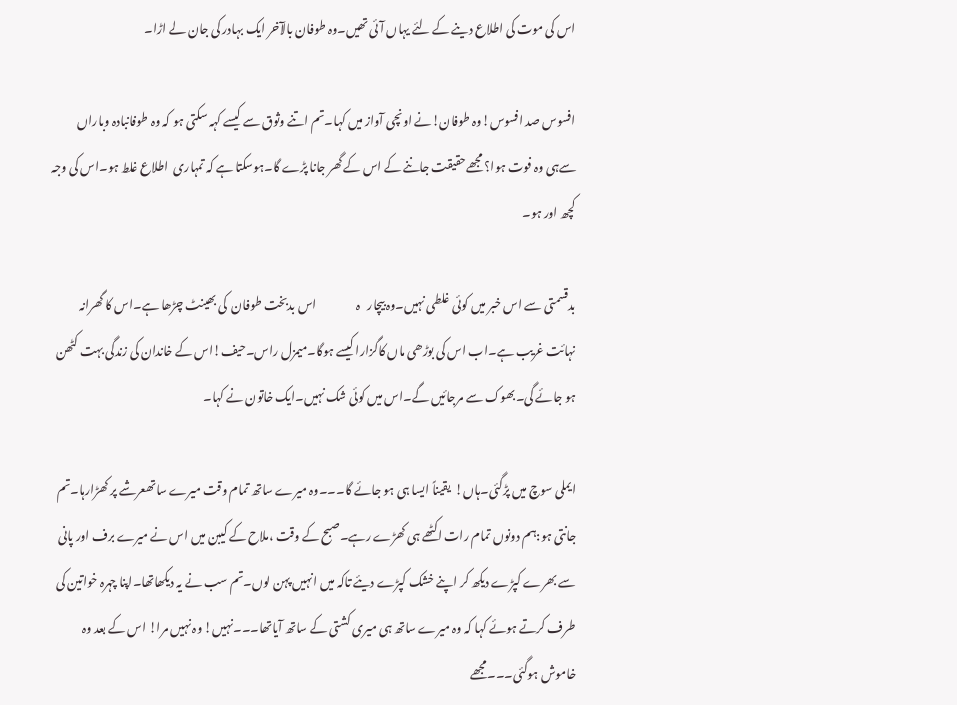اس کی موت کی اطلاع دینے کے لئے یہاں آئی تھیں۔وہ طوفان بالآخر ایک بہادر کی جان لے اڑا۔

افسوس صد افسوس!وہ طوفان!نے اونچی آواز میں کہا۔تم اتنے وثوق سے کیسے کہہ سکتی ہو کہ وہ طوفانبادہ وباراں سےہی وہ فوت ہوا؟ مجھےحقیقت جاننے کے اس کے گھر جانا پڑے گا۔ہوسکتا ہے کہ تمہاری  اطلاع غلط ہو۔اس کی وجہ کچھ اور ہو۔

بدقسمتی سے اس خبر میں کوئی غلطی نہیں۔وہ بیچار   ہ                 اس بدبخت طوفان  کی بھینٹ چڑھا ہے۔اس کا گھرانہ نہائت غریب ہے۔اب اس کی بوڑھی ماں کاگزارا کیسے ہوگا۔میمزل راس۔حیف!اس کے خاندان کی زندگی بہت کٹھن ہو جائے گی۔بھوک سے مرجائیں گے۔اس میں کوئی شک نہیں۔ایک خاتون نے کہا۔

ایملی سوچ میں پڑگئی۔ہاں!  یقیناً ایسا ہی ہو جائے گا۔۔۔وہ میرے ساتھ تمام وقت میرے ساتھعرشے پر کھڑارہا۔تم جانتی ہو:ہم دونوں تمام رات اکٹھے ہی کھڑے رہے۔صبح کے وقت ،ملاح کے کیبن میں اس نے میرے برف اور پانی سے بھرے کپڑے دیکھ کر اپنے خشک کپڑے دیئے تاکہ میں انہیں پہن لوں۔تم سب نے یہ دیکھاتھا۔اپنا چہرہ خواتین کی طرف کرتے ہوئے کہا کہ وہ میرے ساتھ ہی میری کشتی کے ساتھ آیاتھا۔۔۔نہیں! وہ نہیں مرا! اس کے بعد وہ خاموش ہوگئی۔۔۔مجھے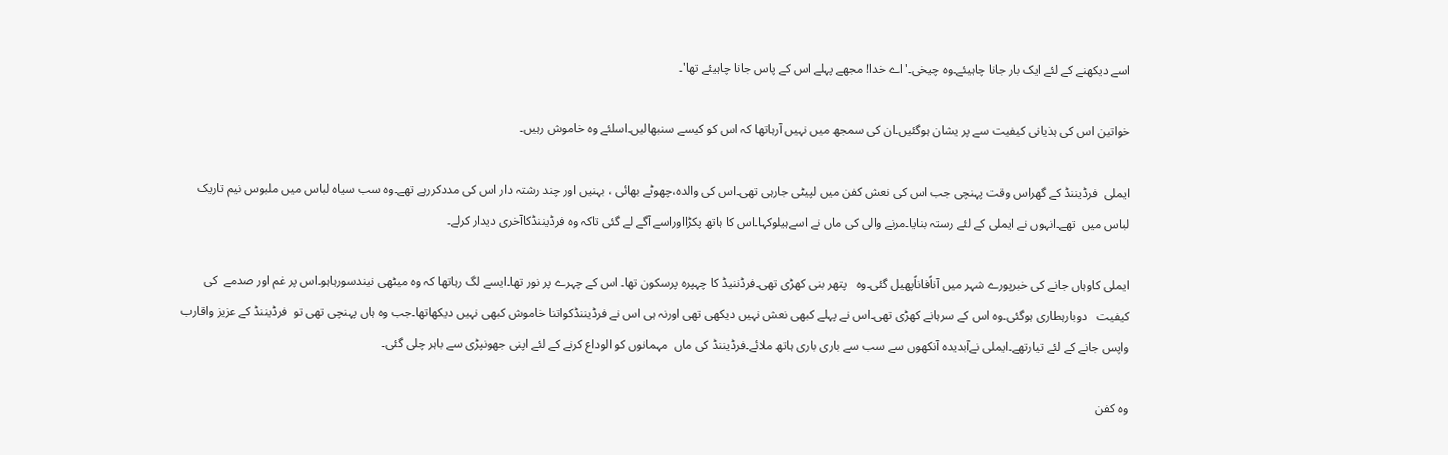اسے دیکھنے کے لئے ایک بار جانا چاہیئے۔وہ چیخی۔'اے خدا! مجھے پہلے اس کے پاس جانا چاہیئے تھا'۔

خواتین اس کی ہذیانی کیفیت سے پر یشان ہوگئیں۔ان کی سمجھ میں نہیں آرہاتھا کہ اس کو کیسے سنبھالیں۔اسلئے وہ خاموش رہیں۔

ایملی  فرڈیننڈ کے گھراس وقت پہنچی جب اس کی نعش کفن میں لپیٹی جارہی تھی۔اس کی والدہ،چھوٹے بھائی ، بہنیں اور چند رشتہ دار اس کی مددکررہے تھے۔وہ سب سیاہ لباس میں ملبوس نیم تاریک لباس میں  تھے۔انہوں نے ایملی کے لئے رستہ بنایا۔مرنے والی کی ماں نے اسےہیلوکہا۔اس کا ہاتھ پکڑااوراسے آگے لے گئی تاکہ وہ فرڈیننڈکاآخری دیدار کرلے۔

ایملی کاوہاں جانے کی خبرپورے شہر میں آناًفاناًپھیل گئی۔وہ   پتھر بنی کھڑی تھی۔فرڈننیڈ کا چہپرہ پرسکون تھا۔ اس کے چہرے پر نور تھا۔ایسے لگ رہاتھا کہ وہ میٹھی نیندسورہاہو۔اس پر غم اور صدمے  کی کیفیت   دوبارہطاری ہوگئی۔وہ اس کے سرہانے کھڑی تھی۔اس نے پہلے کبھی نعش نہیں دیکھی تھی اورنہ ہی اس نے فرڈیننڈکواتنا خاموش کبھی نہیں دیکھاتھا۔جب وہ ہاں پہنچی تھی تو  فرڈیننڈ کے عزیز واقارب واپس جانے کے لئے تیارتھے۔ایملی نےآبدیدہ آنکھوں سے سب سے باری باری ہاتھ ملائے۔فرڈیننڈ کی ماں  مہمانوں کو الوداع کرنے کے لئے اپنی جھونپڑی سے باہر چلی گئی۔

وہ کفن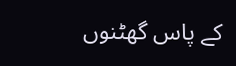کے پاس گھٹنوں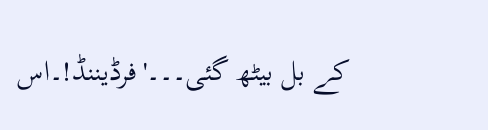کے بل بیٹھ گئی۔۔۔'فرڈیننڈ!۔اس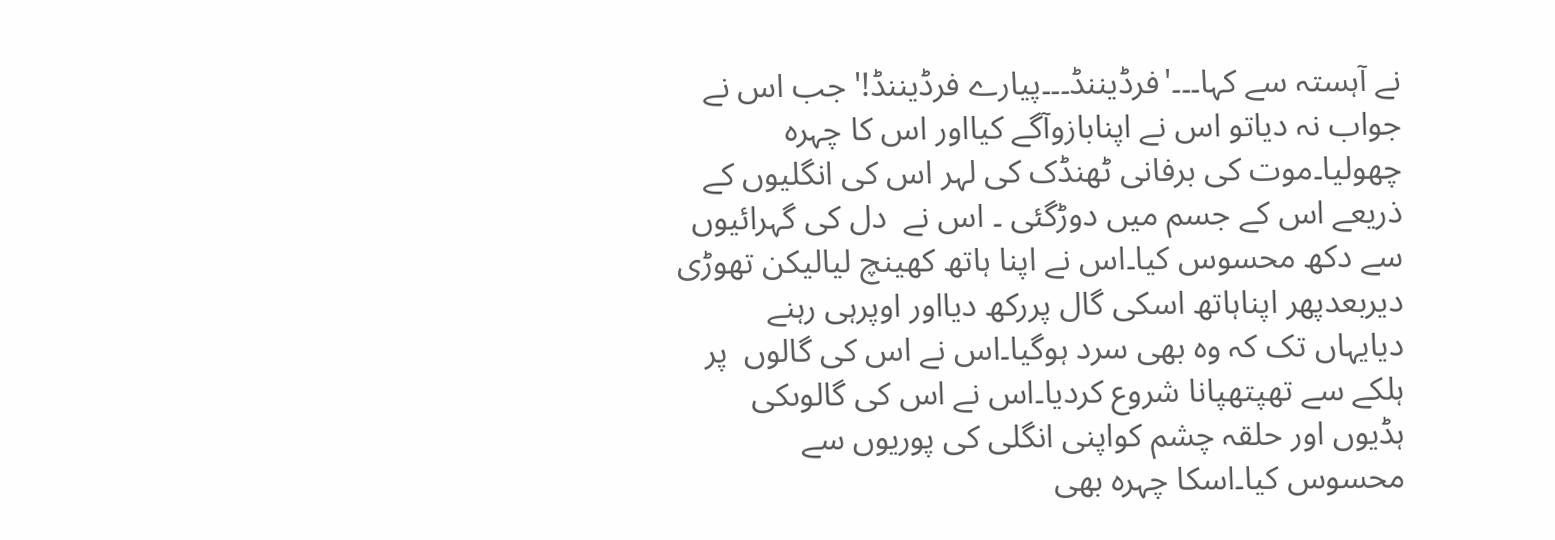نے آہستہ سے کہا۔۔۔'فرڈیننڈ۔۔۔پیارے فرڈیننڈ!' جب اس نے جواب نہ دیاتو اس نے اپنابازوآگے کیااور اس کا چہرہ چھولیا۔موت کی برفانی ٹھنڈک کی لہر اس کی انگلیوں کے ذریعے اس کے جسم میں دوڑگئی ۔ اس نے  دل کی گہرائیوں  سے دکھ محسوس کیا۔اس نے اپنا ہاتھ کھینچ لیالیکن تھوڑی دیربعدپھر اپناہاتھ اسکی گال پررکھ دیااور اوپرہی رہنے دیایہاں تک کہ وہ بھی سرد ہوگیا۔اس نے اس کی گالوں  پر ہلکے سے تھپتھپانا شروع کردیا۔اس نے اس کی گالوںکی ہڈیوں اور حلقہ چشم کواپنی انگلی کی پوریوں سے محسوس کیا۔اسکا چہرہ بھی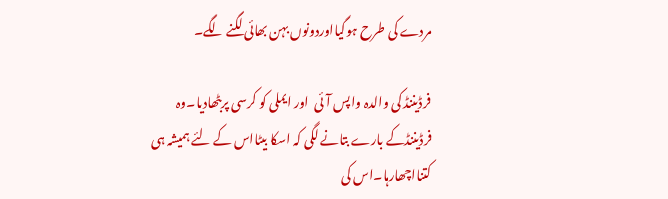مردے کی طرح ہوگیااوردونوں بہن بھائی لگنے لگے۔

فرڈیننڈ کی والدہ واپس آئی  اور ایملی کو کرسی پربٹھادیا۔وہ فرڈیننڈکے بارے بتانے لگی کہ اسکا بیٹااس کے لئے ہمیشہ ہی کتنااچھارہا۔اس کی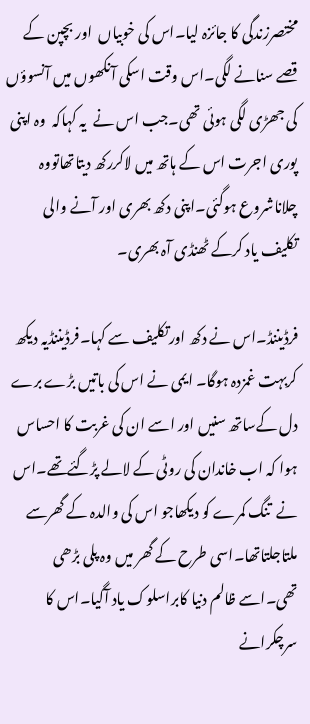مختصرزندگی کا جائزہ لیا۔اس کی خوبیاں  اور بچپن کے قصے سنانے لگی۔اس وقت اسکی آنکھوں میں آنسوؤں کی جھڑی لگی ہوئی تھی۔جب اس نے  یہ کہاکہ  وہ اپنی پوری اجرت اس کے ہاتھ میں لاکررکھ دیتاتھاتووہ چلاناشروع ہوگئی۔اپنی دکھ بھری اور آنے والی  تکلیف یاد کرکے ٹھنڈی آہ بھری۔

فرڈیننڈ۔اس نے دکھ اورتکلیف سے کہا۔فرڈیننڈیہ دیکھ کربہت غمزدہ ہوگا۔ ایمی نے اس کی باتیں بڑے برے دل کےساتھ سنیں اور اسے ان کی غربت کا احساس ہوا کہ اب خاندان کی روٹی کے لالے پڑگئےتھے۔اس نے  تنگ کمرے کو دیکھاجو اس کی والدہ کے گھرسے ملتاجلتاتھا۔اسی طرح کے گھر میں وہ پلی بڑھی تھی۔اسے ظالم دنیا کابراسلوک یاد آگیا۔اس کا سرچکرانے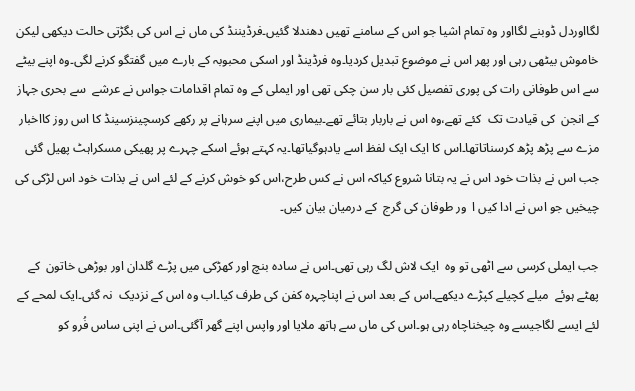لگااوردل ڈوبنے لگااور وہ تمام اشیا جو اس کے سامنے تھیں دھندلا گئیں۔فرڈیننڈ کی ماں نے اس کی بگڑتی حالت دیکھی لیکن خاموش بیٹھی رہی اور پھر اس نے موضوع تبدیل کردیا۔وہ فرڈینڈ اور اسکی محبوبہ کے بارے میں گفتگو کرنے لگی۔وہ اپنے بیٹے  سے اس طوفانی رات کی پوری تفصیل کئی بار سن چکی تھی اور ایملی کے وہ تمام اقدامات جواس نے عرشے  سے بحری جہاز کے انجن  کی قیادت تک  کئے تھے،وہ اس نے باربار بتائے تھے۔بیماری میں اپنے سرہانے پر رکھے کرسچینزسینڈ کا اس روز کااخبار مزے سے پڑھ پڑھ کرسناتاتھا۔اس کا ایک ایک لفظ اسے یادہوگیاتھا۔یہ کہتے ہوئے اسکے چہرے پر پھیکی مسکراہٹ پھیل گئی جب اس نے بذات خود اس نے یہ بتانا شروع کیاکہ اس نے کس طرح،اس کو خوش کرنے کے لئے اس نے بذات خود اس لڑکی کی چیخیں جو اس نے ادا کیں ا  ور طوفان کی گرج  کے درمیان بیان کیں۔

جب ایملی کرسی سے اٹھی تو وہ  ایک لاش لگ رہی تھی۔اس نے سادہ بنچ اور کھڑکی میں پڑے گلدان اور بوڑھی خاتون  کے پھٹے ہوئے  میلے کچیلے کپڑے دیکھے۔اس کے بعد اس نے اپناچہرہ کفن کی طرف کیا۔اب وہ اس کے نزدیک  نہ گئی۔ایک لمحے کے لئے ایسے لگاجیسے وہ چیخناچاہ رہی ہو۔اس کی ماں سے ہاتھ ملایا اور واپس اپنے گھر آگئی۔اس نے اپنی ساس فُرو کو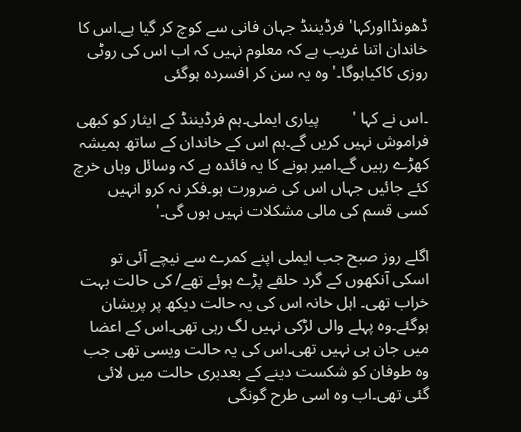ڈھونڈااورکہا'فرڈیننڈ جہان فانی سے کوچ کر گیا ہے۔اس کا خاندان اتنا غریب ہے کہ معلوم نہیں کہ اب اس کی روٹی روزی کاکیاہوگا۔' وہ یہ سن کر افسردہ ہوگئی

۔اس نے کہا '        پیاری ایملی۔ہم فرڈیننڈ کے ایثار کو کبھی فراموش نہیں کریں گے۔ہم اس کے خاندان کے ساتھ ہمیشہ کھڑے رہیں گے۔امیر ہونے کا یہ فائدہ ہے کہ وسائل وہاں خرچ کئے جائیں جہاں اس کی ضرورت ہو۔فکر نہ کرو انہیں کسی قسم کی مالی مشکلات نہیں ہوں گی۔'

اگلے روز صبح جب ایملی اپنے کمرے سے نیچے آئی تو اسکی آنکھوں کے گرد حلقے پڑے ہوئے تھے/ کی حالت بہت خراب تھی۔ اہل خانہ اس کی یہ حالت دیکھ پر پریشان ہوگئے۔وہ پہلے والی لڑکی نہیں لگ رہی تھی۔اس کے اعضا میں جان ہی نہیں تھی۔اس کی یہ حالت ویسی تھی جب وہ طوفان کو شکست دینے کے بعدبری حالت میں لائی گئی تھی۔اب وہ اسی طرح گونگی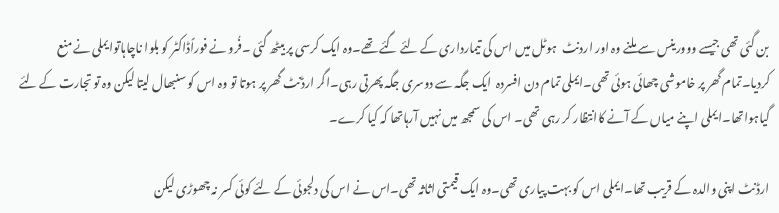بن گئی تھی جیسے ووورینس سے ملنے وہ اور اردنٹ  ہوٹل میں اس کی تیمارداری کے لئے گئے تھے۔وہ ایک کرسی پر بیٹھ گئی ۔فُرو نے فوراًڈاکٹر کو بلوا ناچاہاتوایملی نے منع کردیا۔تمام گھر پر خاموشی چھائی ہوئی تھی۔ایملی تمام دن افسردہ  ایک جگہ سے دوسری جگہ پھرتی رہی۔اگر ارڈنٹ گھر پر ہوتا تو وہ اس کو سنبھال لیتا لیکن وہ تو تجارت کے لئے گیاہواتھا۔ایملی اپنے میاں کے آنے کاانتظار کر رہی تھی۔ اس کی سمجھ میں نہیں آرہاتھا کہ کیا کرے۔

ارڈنٹ اپنی والدہ کے قریب تھا۔ایملی اس کو بہت پیاری تھی۔وہ ایک قیمتی اثاثہ تھی۔اس نے اس کی دلجوئی کے لئے کوئی کسر نہ چھوڑی لیکن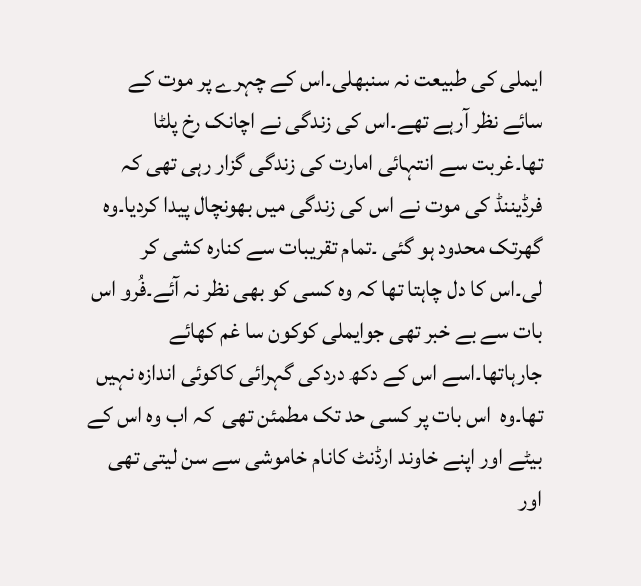ایملی کی طبیعت نہ سنبھلی۔اس کے چہرے پر موت کے سائے نظر آرہے تھے۔اس کی زندگی نے اچانک رخ پلٹا تھا۔غربت سے انتہائی امارت کی زندگی گزار رہی تھی کہ فرڈیننڈ کی موت نے اس کی زندگی میں بھونچال پیدا کردیا۔وہ گھرتک محدود ہو گئی ۔تمام تقریبات سے کنارہ کشی کر لی۔اس کا دل چاہتا تھا کہ وہ کسی کو بھی نظر نہ آئے۔فُرو اس بات سے بے خبر تھی جوایملی کوکون سا غم کھائے جارہاتھا۔اسے اس کے دکھ دردکی گہرائی کاکوئی اندازہ نہیں تھا۔وہ  اس بات پر کسی حد تک مطمئن تھی  کہ اب وہ اس کے بیٹے اور اپنے خاوند ارڈنٹ کانام خاموشی سے سن لیتی تھی اور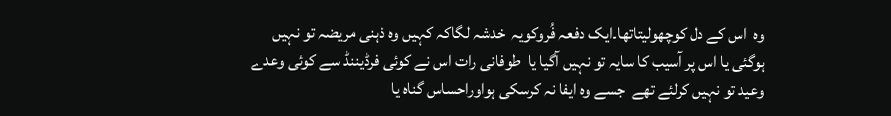وہ  اس کے دل کوچھولیتاتھا۔ایک دفعہ فُروکویہ  خدشہ لگاکہ کہیں وہ ذہنی مریضہ تو نہیں  ہوگئی یا اس پر آسیب کا سایہ تو نہیں آگیا یا  طوفانی رات اس نے کوئی فرڈیننڈ سے کوئی وعدے وعید تو نہیں کرلئے تھے  جسے وہ ایفا نہ کرسکی ہواوراحساس گناہ یا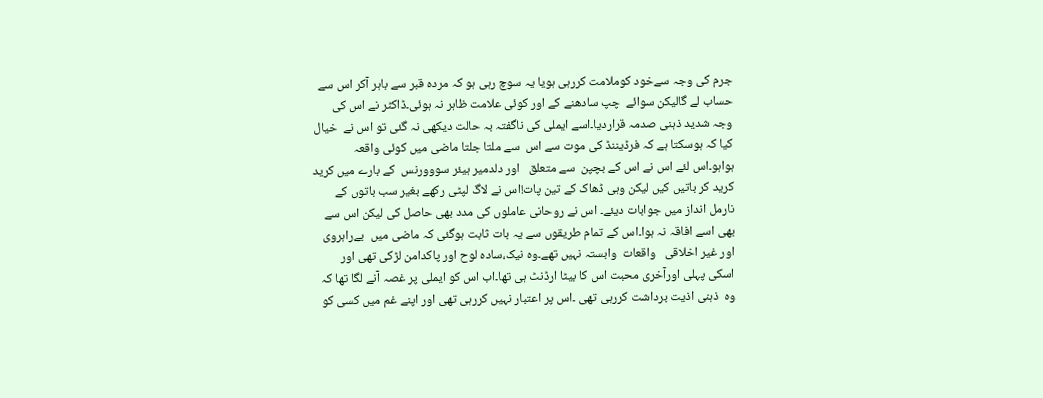جرم کی وجہ سےخود کوملامت کررہی ہویا یہ سوچ رہی ہو کہ مردہ قبر سے باہر آکر اس سے حساب لے گالیکن سوائے  چپ سادھنے کے اور کوئی علامت ظاہر نہ ہوئی۔ڈاکٹر نے اس کی وجہ شدید ذہنی صدمہ قراردیا۔اسے ایملی کی ناگفتہ بہ حالت دیکھی نہ گئی تو اس نے  خیال کیا کہ ہوسکتا ہے کہ فرڈیننڈ کی موت سے اس  سے ملتا جلتا ماضی میں کوئی واقعہ ہواہو۔اس لئے اس نے اس کے بچپن  سے متعلق   اور دلدمیر ہیئر سووورنس  کے بارے میں کرید کرید کر باتیں کیں لیکن وہی ڈھاک کے تین پات!اس نے لاگ لپٹی رکھے بغیر سب باتوں کے نارمل انداز میں جوابات دیئے۔ اس نے روحانی عاملوں کی مدد بھی حاصل کی لیکن اس سے بھی اسے افاقہ نہ ہوا۔اس کے تمام طریقوں سے یہ بات ثابت ہوگئی کہ ماضی میں  بےراہروی اور غیر اخلاقی   واقعات  وابستہ نہیں تھے۔وہ نیک،سادہ لوح اور پاکدامن لڑکی تھی اور اسکی پہلی اورآخری محبت اس کا بیٹا ارڈنٹ ہی تھا۔اب اس کو ایملی پر غصہ آنے لگا تھا کہ وہ  ذہنی اذیت برداشت کررہی تھی ۔اس پر اعتبار نہیں کررہی تھی اور اپنے غم میں کسی کو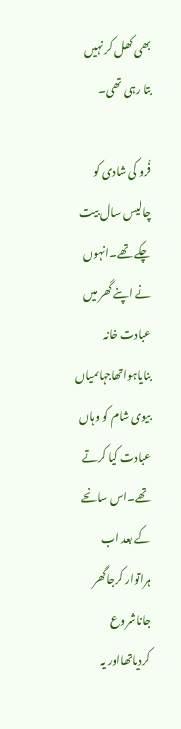بھی کھل کر نہیں بتا رہی تھی۔

فُرو کی شادی کو چالیس سال بیت چکے تھے۔انہوں نے اپنے گھر میں عبادت خانہ بنایاہواتھاجہاںمیاں بیوی شام کو وہاں عبادت کیا کرتے تھے۔اس سانحے کے بعد اب ہراتوار کرجاگھر جاناشروع کردیاتھااور یہ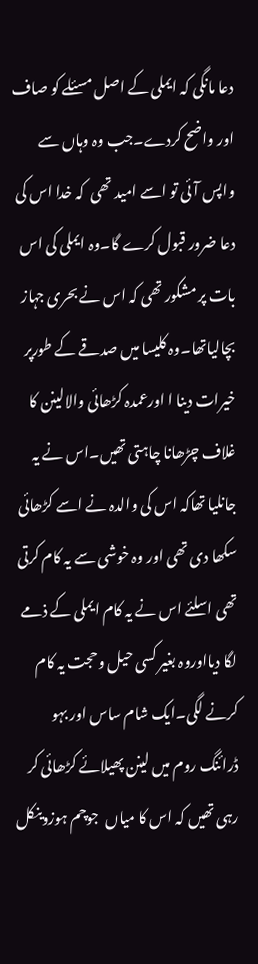دعا مانگی کہ ایملی کے اصل مسئلے کو صاف اور واضح کردے۔جب وہ وہاں سے واپس آئی تو اسے امید تھی  کہ خدا اس کی دعا ضرور قبول کرے گا۔وہ ایملی کی اس بات پر مشکور تھی کہ اس نے بحری جہاز بچالیاتھا۔وہ کلیسا میں صدقے کے طورپر خیرات دینا ا اورعمدہ کڑھائی والالینن کا غلاف چڑھانا چاہتی تھیں۔اس نے یہ جانلیا تھاکہ اس کی والدہ نے اسے کڑھائی سکھا دی تھی اور وہ خوشی سے یہ کام کرتی تھی اسلئے اس نے یہ کام ایملی کے ذمے لگا دیااوروہ بغیر کسی حیل وحجت یہ کام کرنے لگی۔ایک شام ساس اور بہو ڈرائنگ روم میں لینن پھیلائے کڑھائی کر رہی تھیں کہ اس کا میاں  جوچم ہوزوینکل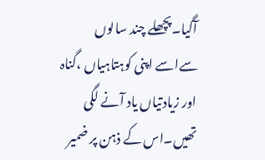آگیا۔پچھلے چند سالوں سےاسے اپنی کوہتاہیاں ،گناہ اور زیادتیاں یاد آنے لگی تھیں۔اس کے ذہن پر ضمیر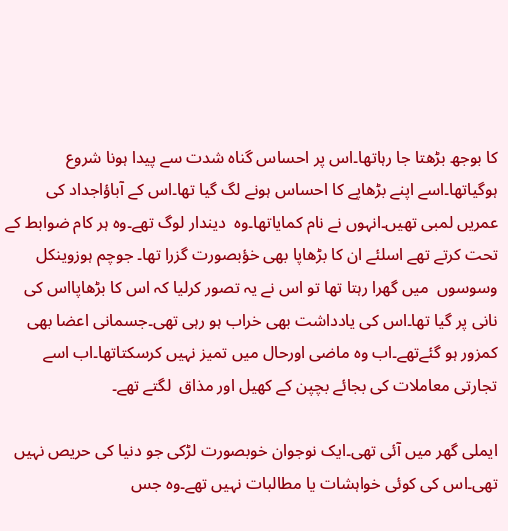کا بوجھ بڑھتا جا رہاتھا۔اس پر احساس گناہ شدت سے پیدا ہونا شروع ہوگیاتھا۔اسے اپنے بڑھاپے کا احساس ہونے لگ گیا تھا۔اس کے آباؤاجداد کی عمریں لمبی تھیں۔انہوں نے نام کمایاتھا۔وہ  دیندار لوگ تھے۔وہ ہر کام ضوابط کے تحت کرتے تھے اسلئے ان کا بڑھاپا بھی خؤبصورت گزرا تھا۔ جوچم ہوزوینکل  وسوسوں  میں گھرا رہتا تھا تو اس نے یہ تصور کرلیا کہ اس کا بڑھاپااس کی نانی پر گیا تھا۔اس کی یادداشت بھی خراب ہو رہی تھی۔جسمانی اعضا بھی کمزور ہو گئےتھے۔اب وہ ماضی اورحال میں تمیز نہیں کرسکتاتھا۔اب اسے تجارتی معاملات کی بجائے بچپن کے کھیل اور مذاق  لگتے تھے۔

ایملی گھر میں آئی تھی۔ایک نوجوان خوبصورت لڑکی جو دنیا کی حریص نہیں تھی۔اس کی کوئی خواہشات یا مطالبات نہیں تھے۔وہ جس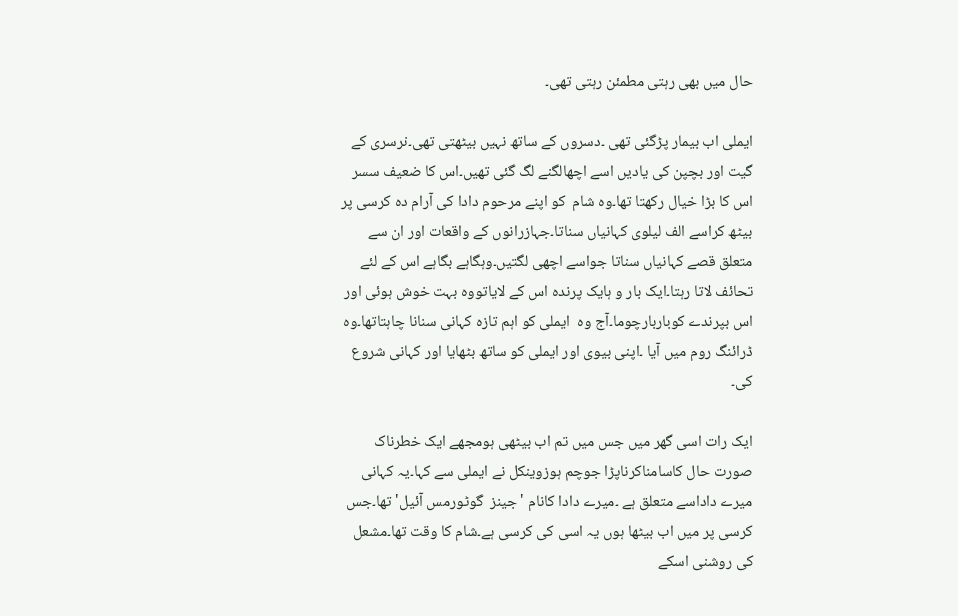حال میں بھی رہتی مطمئن رہتی تھی۔

ایملی اب بیمار پڑگئی تھی ۔دسروں کے ساتھ نہیں بیٹھتی تھی۔نرسری کے گیت اور بچپن کی یادیں اسے اچھالگنے لگ گئی تھیں۔اس کا ضعیف سسر اس کا بڑا خیال رکھتا تھا۔وہ شام  کو اپنے مرحوم دادا کی آرام دہ کرسی پر بیٹھ کراسے الف لیلوی کہانیاں سناتا۔جہازرانوں کے واقعات اور ان سے متعلق قصے کہانیاں سناتا جواسے اچھی لگتیں۔وہگاہے بگاہے اس کے لئے تحائف لاتا رہتا۔ایک بار و ہایک پرندہ اس کے لایاتووہ بہت خوش ہوئی اور اس بپرندے کوباربارچوما۔آج وہ  ایملی کو اہم تازہ کہانی سنانا چاہتاتھا۔وہ ڈرائنگ روم میں آیا ۔اپنی بیوی اور ایملی کو ساتھ بٹھایا اور کہانی شروع کی۔

ایک رات اسی گھر میں جس میں تم اب بیٹھی ہومجھے ایک خطرناک صورت حال کاسامناکرناپڑا جوچم ہوزوینکل نے ایملی سے کہا۔یہ کہانی میرے داداسے متعلق ہے ۔میرے دادا کانام 'جینز  گوٹورمس آئیل' تھا۔جس کرسی پر میں اب بیٹھا ہوں یہ اسی کی کرسی ہے۔شام کا وقت تھا۔مشعل کی روشنی اسکے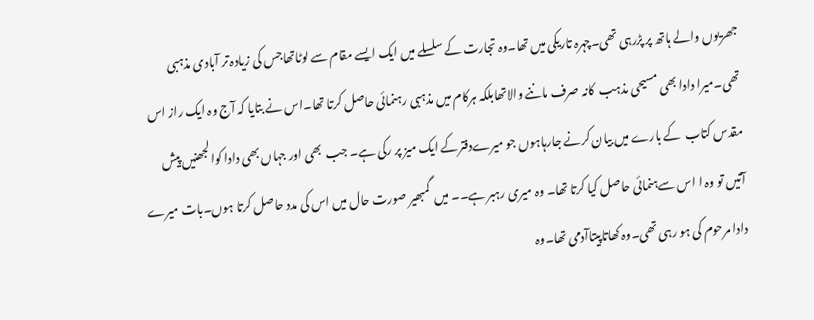جھریوں والے ہاتھ پر پڑرہی تھی۔چہرہ تاریکی میں تھا۔وہ تجارت کے سلسلے میں ایک ایسے مقام سے لوٹاتھاجس کی زیادہ تر آبادی مذہبی تھی۔میرا دادا بھی مسیحی مذہب  کانہ صرف ماننے والاتھابلکہ ہرکام میں مذہبی رہنمائی حاصل کرتا تھا۔اس نے بتایا کہ آج وہ ایک راز اس مقدس کتاب  کے بارے میں بیان کرنے جارہاہوں جو میرےدفترکے ایک میز پر رکی ہے۔ جب  بھی اور جہاں بھی دادا کوالجھنیں پیش آتیں تو وہ ا اس سےہنمائی حاصل کیا کرتا تھا۔ وہ میری رہبر ہے۔۔ میں  گمبھیر صورت حال میں اس کی مدد حاصل کرتا ہوں۔بات میرے دادا مرحوم کی ہو رہی تھی۔وہ کھاتاپیتاآدمی تھا۔وہ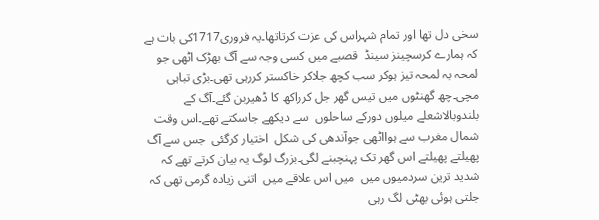سخی دل تھا اور تمام شہراس کی عزت کرتاتھا۔یہ فروری1717کی بات ہے کہ ہمارے کرسچینز سینڈ  قصبے میں کسی وجہ سے آگ بھڑک اٹھی جو لمحہ بہ لمحہ تیز ہوکر سب کچھ جلاکر خاکستر کررہی تھی۔بڑی تباہی مچی۔چھ گھنٹوں میں تیس گھر جل کرراکھ کا ڈھیربن گئے۔آگ کے بلندوبالاشعلے میلوں دورکے ساحلوں  سے دیکھے جاسکتے تھے۔اس وقت شمال مغرب سے ہوااٹھی جوآندھی کی شکل  اختیار کرگئی  جس سے آگ پھیلتے پھیلتے اس گھر تک پہنچبنے لگی۔بزرگ لوگ یہ بیان کرتے تھے کہ شدید ترین سردمیوں میں  میں اس علاقے میں  اتنی زیادہ گرمی تھی کہ جلتی ہوئی بھٹی لگ رہی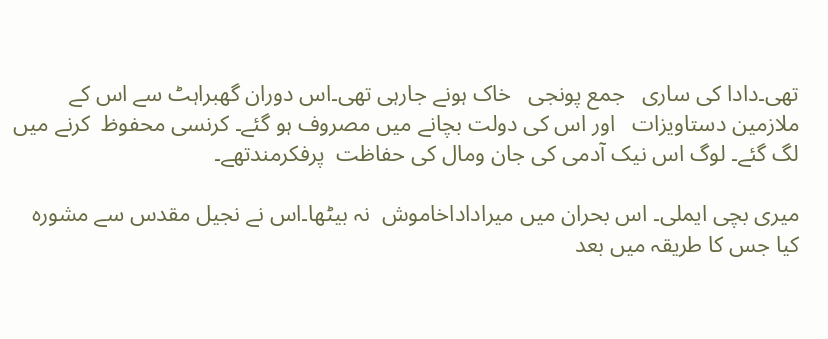تھی۔دادا کی ساری   جمع پونجی   خاک ہونے جارہی تھی۔اس دوران گھبراہٹ سے اس کے ملازمین دستاویزات   اور اس کی دولت بچانے میں مصروف ہو گئے۔ کرنسی محفوظ  کرنے میں لگ گئے۔ لوگ اس نیک آدمی کی جان ومال کی حفاظت  پرفکرمندتھے۔

میری بچی ایملی۔ اس بحران میں میراداداخاموش  نہ بیٹھا۔اس نے نجیل مقدس سے مشورہ کیا جس کا طریقہ میں بعد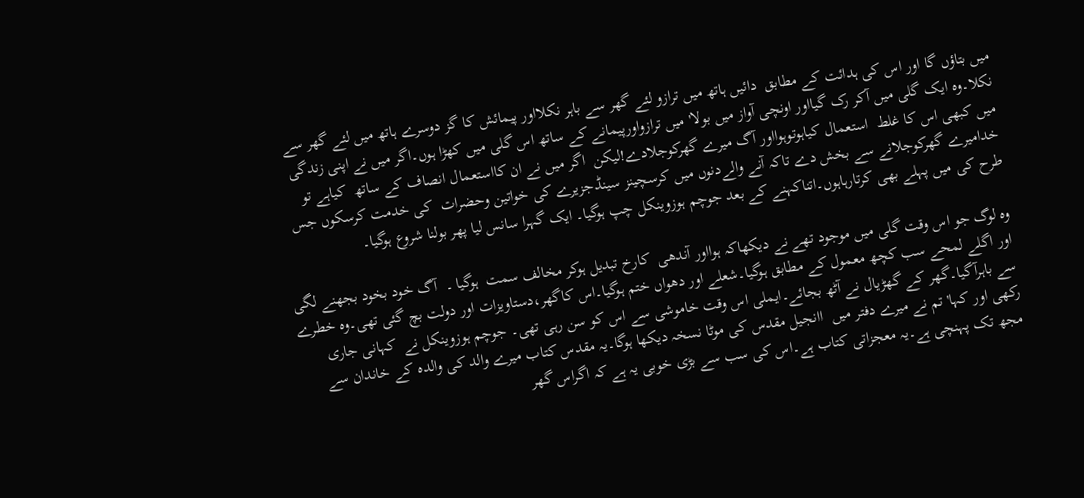میں بتاؤں گا اور اس کی ہدائت کے مطابق  دائیں ہاتھ میں ترازو لئے گھر سے باہر نکلااور پیمائش کا گز دوسرے ہاتھ میں لئے گھر سے نکلا۔وہ ایک گلی میں آکر رک گیااور اونچی آواز میں بولا'میں ترازواورپیمانے کے ساتھ اس گلی میں کھڑا ہوں۔اگر میں نے اپنی زندگی میں کبھی اس کا غلط  استعمال کیاہوتوہوااور آگ میرے گھرکوجلادے!لیکن  اگر میں نے ان کااستعمال انصاف کے ساتھ  کیاہے تو  خدامیرے گھرکوجلانے سے بخش دے تاکہ آنے والےدنوں میں کرسچینز سینڈجزیرے کی خواتین وحضرات  کی خدمت کرسکوں جس طرح کی میں پہلے بھی کرتارہاہوں۔اتناکہنے کے بعد جوچم ہوزوینکل چپ ہوگیا۔ ایک گہرا سانس لیا پھر بولنا شروع ہوگیا۔

وہ لوگ جو اس وقت گلی میں موجود تھے نے دیکھاکہ ہوااور آندھی  کارخ تبدیل ہوکر مخالف سمت  ہوگیا ۔  آگ خود بخود بجھنے لگی اور اگلے لمحے سب کچھ معمول کے مطابق ہوگیا۔شعلے اور دھواں ختم ہوگیا۔اس کاگھر،دستاویزات اور دولت بچ گئی تھی۔وہ خطرے سے باہرآگیا۔گھر کے گھڑیال نے آٹھ بجائے۔ایملی اس وقت خاموشی سے اس کو سن رہی تھی۔ جوچم ہوزوینکل نے  کہانی جاری رکھی اور کہا'تم نے میرے دفتر میں  اانجیل مقدس کی موٹا نسخہ دیکھا ہوگا۔یہ مقدس کتاب میرے والد کی والدہ کے خاندان سے مجھ تک پہنچی ہے۔یہ معجزاتی کتاب ہے۔اس کی سب سے بڑی خوبی یہ ہے کہ اگراس گھر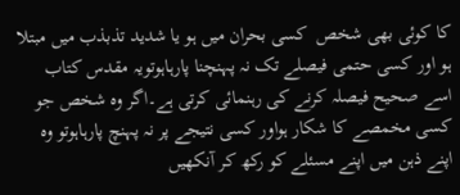کا کوئی بھی شخص  کسی بحران میں ہو یا شدید تذبذب میں مبتلا ہو اور کسی حتمی فیصلے تک نہ پہنچنا پارہاہوتویہ مقدس کتاب اسے صحیح فیصلہ کرنے کی رہنمائی کرتی ہے۔اگر وہ شخص جو کسی مخمصے کا شکار ہواور کسی نتیجے پر نہ پہنچ پارہاہوتو وہ اپنے ذہن میں اپنے مسئلے کو رکھ کر آنکھیں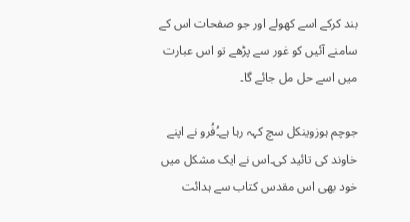بند کرکے اسے کھولے اور جو صفحات اس کے سامنے آئیں کو غور سے پڑھے تو اس عبارت میں اسے حل مل جائے گا۔

جوچم ہوزوینکل سچ کہہ رہا ہے۔ُفُرو نے اپنے خاوند کی تائید کی۔اس نے ایک مشکل میں خود بھی اس مقدس کتاب سے ہدائت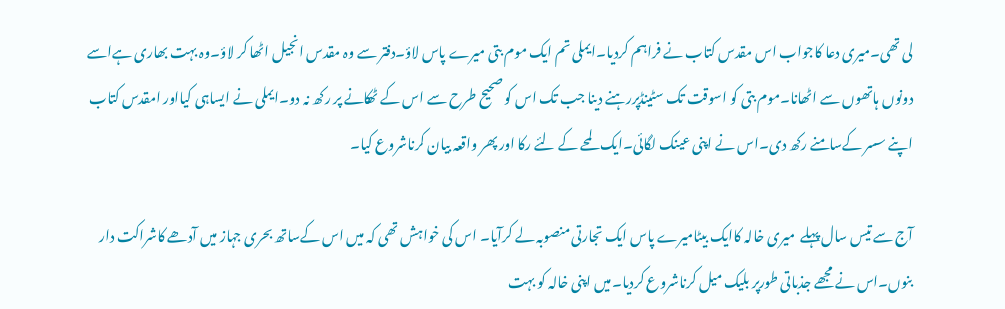لی تھی۔میری دعا کاجواب اس مقدس کتاب نے فراہم کردیا۔ایملی تم ایک موم بتی میرے پاس لاؤ۔دفتر سے وہ مقدس انجیل اٹھا کر لاؤ۔وہ بہت بھاری ہےاسے دونوں ہاتھوں سے اٹھانا۔موم بتی کو اسوقت تک سٹینڈپررہنے دینا جب تک اس کو صحیح طرح سے اس کے ٹھکانے پر رکھ نہ دو۔ایملی نے ایساہی کیااور امقدس کتاب اپنے سسر کےسامنے رکھ دی۔اس نے اپنی عینک لگائی۔ایک لمحے کے لئے رکا اور پھر واقعہ بیان کرناشروع کیا۔

آج سے تیس سال پہلے  میری خالہ کاایک بیٹامیرے پاس ایک تجارتی منصوبہ لے کرآیا۔ اس کی خواہش تھی کہ میں اس کےساتھ بحری جہاز میں آدھے کاشراکت دار بنوں۔اس نے مجھے جذباتی طورپر بلیک میل کرناشروع کردیا۔میں اپنی خالہ کو بہت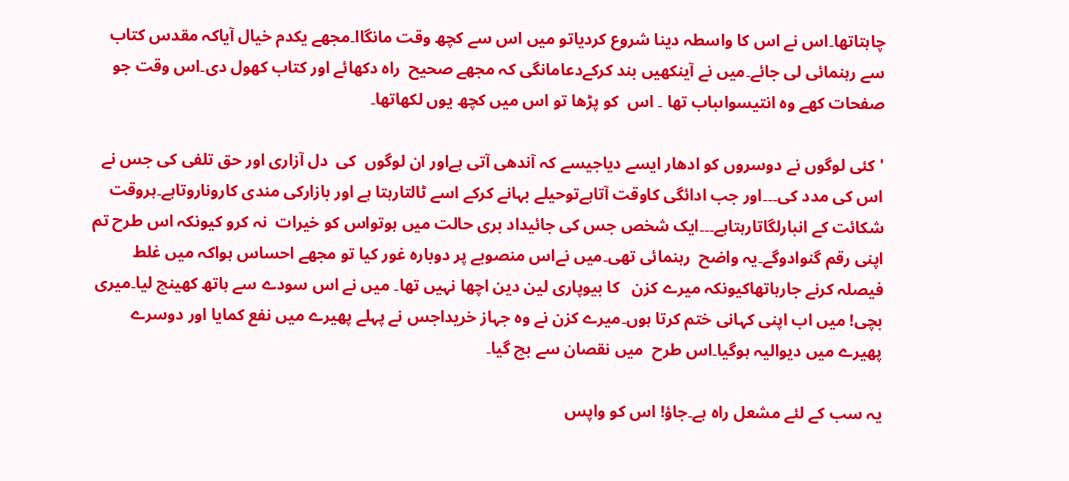چاہتاتھا۔اس نے اس کا واسطہ دینا شروع کردیاتو میں اس سے کچھ وقت مانگاا۔مجھے یکدم خیال آیاکہ مقدس کتاب سے رہنمائی لی جائے۔میں نے آینکھیں بند کرکےدعامانگی کہ مجھے صحیح  راہ دکھائے اور کتاب کھول دی۔اس وقت جو صفحات کھے وہ انتیسواںباب تھا ۔ اس  کو پڑھا تو اس میں کچھ یوں لکھاتھا۔

'کئی لوگوں نے دوسروں کو ادھار ایسے دیاجیسے کہ آندھی آتی ہےاور ان لوگوں  کی  دل آزاری اور حق تلفی کی جس نے اس کی مدد کی۔۔۔اور جب ادائگی کاوقت آتاہےتوحیلے بہانے کرکے اسے ٹالتارہتا ہے اور بازارکی مندی کاروناروتاہے۔ہروقت شکائت کے انبارلگاتارہتاہے۔۔۔ایک شخص جس کی جائیداد بری حالت میں ہوتواس کو خیرات  نہ کرو کیونکہ اس طرح تم اپنی رقم گنوادوگے۔یہ واضح  رہنمائی تھی۔میں نےاس منصوبے پر دوبارہ غور کیا تو مجھے احساس ہواکہ میں غلط فیصلہ کرنے جارہاتھاکیونکہ میرے کزن   کا بیوپاری لین دین اچھا نہیں تھا۔ میں نے اس سودے سے ہاتھ کھینچ لیا۔میری بچی! میں اب اپنی کہانی ختم کرتا ہوں۔میرے کزن نے وہ جہاز خریداجس نے پہلے پھیرے میں نفع کمایا اور دوسرے پھیرے میں دیوالیہ ہوگیا۔اس طرح  میں نقصان سے بچ گیا۔

یہ سب کے لئے مشعل راہ ہے۔جاؤ! اس کو واپس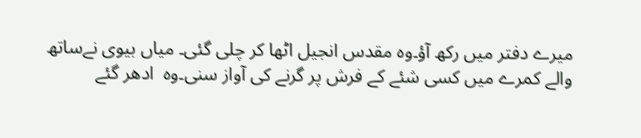میرے دفتر میں رکھ آؤ۔وہ مقدس انجیل اٹھا کر چلی گئی۔ میاں بیوی نےساتھ والے کمرے میں کسی شئے کے فرش پر گرنے کی آواز سنی۔وہ  ادھر گئے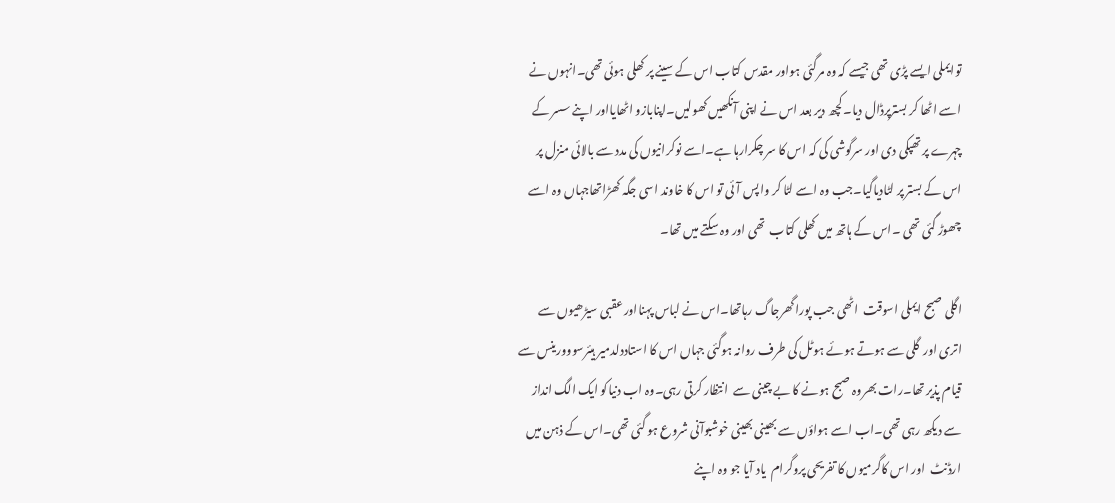توایملی ایسے پڑی تھی جیسے کہ وہ مرگئی ہواور مقدس کتاب اس کے سینے پر کھلی ہوئی تھی۔انہوں نے اسے اٹھا کر بسترپرڈال دیا۔کچھ دیر بعد اس نے اپنی آنکھیں کھولیں۔اپنابازو اٹھایااور اپنے سسر کے چہرے پر تھپکی دی اور سرگوشی کی کہ اس کا سر چکرارہا ہے۔اسے نوکرانیوں کی مدد سے بالائی منزل پر اس کے بستر پر لٹادیاگیا۔جب وہ اسے لٹا کر واپس آئی تو اس کا خاوند اسی جگہ کھڑاتھاجہاں وہ اسے  چھوڑ گئی تھی ۔اس کے ہاتھ میں کھلی کتاب  تھی اور وہ سکتے میں تھا۔

اگلی صبح ایملی اسوقت  اٹھی جب پورا گھرجاگ رہاتھا۔اس نے لباس پہنااور عقبی سیڑھیوں سے اتری اور  گلی سے ہوتے ہوئے ہوٹل کی طرف روانہ ہوگئی جہاں اس کا استاددلدمیر ہیئرسووورینس سے قیام پذیر تھا۔رات بھروہ صبح ہونے کا بے چینی سے  انتظار کرتی رہی۔وہ اب دنیاکو ایک الگ انداز سے دیکھ رہی تھی۔اب اسے ہواؤں سے بھینی بھینی خوشبوآنی شروع ہو گئی تھی۔اس کے ذہن میں ارڈنٹ  اور اس کاگرمیوں کا تفریحی پروگرام  یاد آیا جو وہ اپنے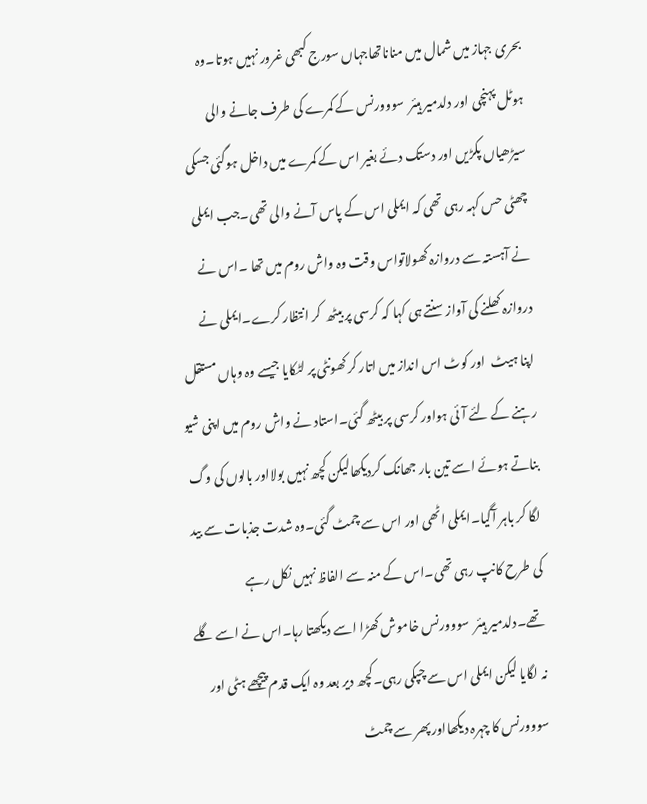بحری جہاز میں شمال میں مناناتھاجہاں سورج کبھی غرور نہیں ہوتا۔وہ ہوٹل پہنچی اور دلدمیر ہیئر  سووورنس کے کمرے کی طرف جانے والی سیڑھیاں پکڑیں اور دستک دئے بغیر اس کے کمرے میں داخل ہوگئی جسکی چھٹی حس کہہ رہی تھی کہ ایملی اس کے پاس آنے والی تھی۔جب ایملی نے آہستہ سے دروازہ کھولاتواس وقت وہ واش روم میں تھا ۔اس نے  دروازہ کھلنے کی آواز سنتے ہی کہا کہ کرسی پر بیٹھ  کر انتظار کرے۔ایملی نے اپنا ہیٹ  اور کوٹ اس انداز میں اتار کر کھونٹی پر لٹکایا جیسے وہ وہاں مستقل رہنے کے لئے آئی ہواور کرسی پر بیٹھ گئی۔استاد نے واش روم میں اپنی شیو بناتے ہوئے اسے تین بار جھانک کردیکھالیکن کچھ نہیں بولااور بالوں کی وگ لگا کر باہر آگیا۔ایملی اٹھی اور اس سے چمٹ گئی۔وہ شدت جذبات سے بید کی طرح کانپ رہی تھی۔اس کے منہ سے الفاظ نہیں نکل رہے تھے۔دلدمیر ہیئر  سووورنس خاموش کھڑا اسے دیکھتا رہا۔اس نے اسے گلے نہ لگایا لیکن ایملی اس سے چپکی رہی۔کچھ دیر بعد وہ ایک قدم پیچھے ہٹی اور سووورنس کا چہرہ دیکھااور پھر سے چمٹ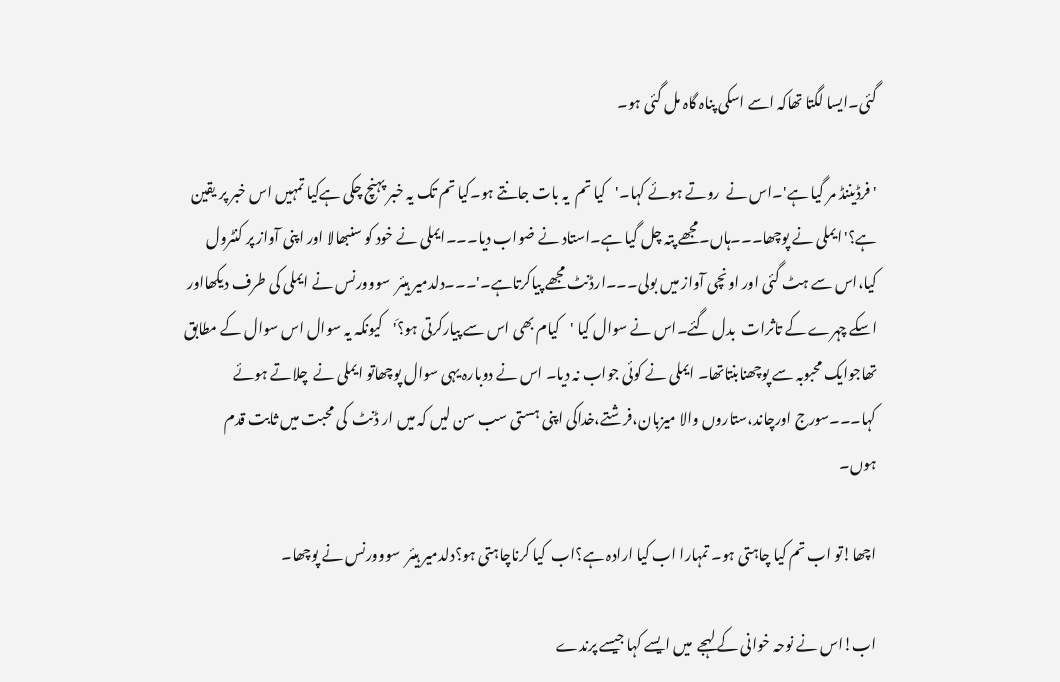گئی۔ایسا لگتا تھاکہ اسے اسکی پناہ گاہ مل گئی ہو۔

'فرڈیننڈ مر گیا ہے'۔اس نے  روتے ہوئے کہا۔'کیا تم  یہ بات جانتے ہو۔کیا تم تک یہ خبر پہنچ چکی ہےکیا تمہیں اس خبر پر یقین ہے؟'ایملی نے پوچھا۔۔۔ہاں۔مجھے پتہ چل گیا ہے۔استاد نے ضواب دیا۔۔۔ایملی نے خود کو سنبھالا اور اپنی آواز پر کنٹرول کیا،اس سے ہٹ گئی اور اونچی آواز میں بولی۔۔۔ارڈنٹ مجھے پیاکرتاہے۔'۔۔۔دلدمیر ہیئر  سووورنس نے ایملی کی طرف دیکھااور اسکے چہرے کے تاثرات  بدل گئے۔اس نے سوال کیا 'کیام بھی اس سے پیارکرتی ہو؟َ'کیونکہ یہ سوال اس سوال کے مطابق تھاجوایک محبوبہ سے پوچھنابنتاتھا۔ ایملی نے کوئی جواب نہ دیا۔ اس نے دوبارہ یہی سوال پوچھاتو ایملی نے  چلاتے ہوئے کہا۔۔۔سورج اورچاند،ستاروں والا میزبان،فرشتے،خداکی اپنی ہستی سب سن لیں کہ میں ار ڈنٹ  کی محبت میں ثابت قدم ہوں۔

اچھا!تو اب تم کیا چاہتی ہو۔ تمہارا اب کیا ارادہ ہے؟اب  کیا کرناچاہتی ہو؟دلدمیر ہیئر  سووورنس نے پوچھا۔

اب!اس نے نوحہ خوانی کے لہجے  میں ایسے کہا جیسے پرندے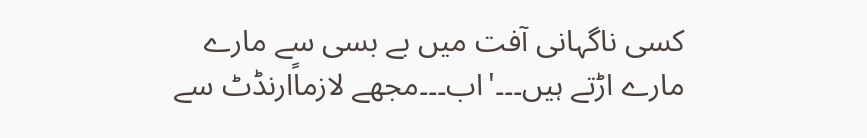کسی ناگہانی آفت میں بے بسی سے مارے مارے اڑتے ہیں۔۔۔'اب۔۔۔مجھے لازماًارنڈٹ سے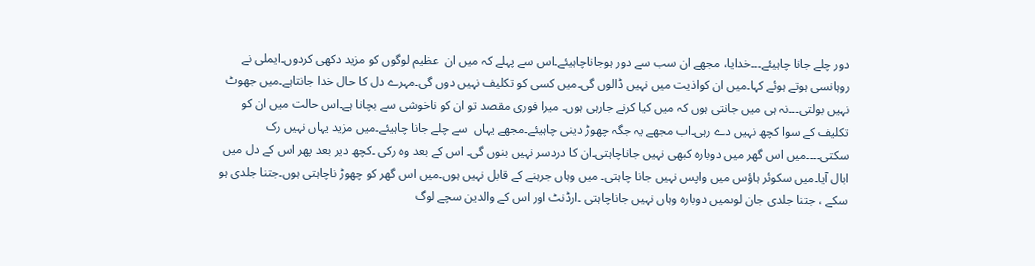دور چلے جانا چاہیئے۔۔۔خدایا، مجھے ان سب سے دور ہوجاناچاہیئے۔اس سے پہلے کہ میں ان  عظیم لوگوں کو مزید دکھی کردوں۔ایملی نے روہانسی ہوتے ہوئے کہا۔میں ان کواذیت میں نہیں ڈالوں گی۔میں کسی کو تکلیف نہیں دوں گی۔مہرے دل کا حال خدا جانتاہے۔میں جھوٹ نہیں بولتی۔۔۔نہ ہی میں جانتی ہوں کہ میں کیا کرنے جارہی ہوں۔ میرا فوری مقصد تو ان کو ناخوشی سے بچانا ہے۔اس حالت میں ان کو تکلیف کے سوا کچھ نہیں دے رہی۔اب مجھے یہ جگہ چھوڑ دینی چاہیئے۔مجھے یہاں  سے چلے جانا چاہیئے۔میں مزید یہاں نہیں رک سکتی۔۔۔۔میں اس گھر میں دوبارہ کبھی نہیں جاناچاہتی۔ان کا دردسر نہیں بنوں گی۔ اس کے بعد وہ رکی ۔کچھ دیر بعد پھر اس کے دل میں ابال آیا۔میں سکوئر ہاؤس میں واپس نہیں جانا چاہتی۔ میں وہاں جرہنے کے قابل نہیں ہوں۔میں اس گھر کو چھوڑ ناچاہتی ہوں۔جتنا جلدی ہو سکے ، جتنا جلدی جان لوںمیں دوبارہ وہاں نہیں جاناچاہتی ۔ارڈنٹ اور اس کے والدین سچے لوگ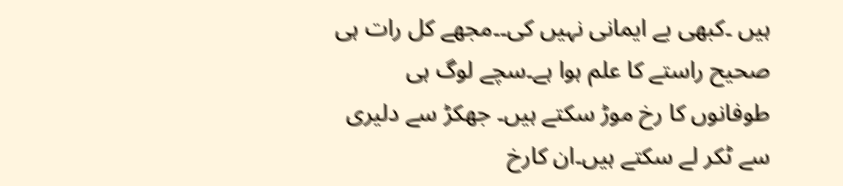ہیں ۔کبھی بے ایمانی نہیں کی۔۔مجھے کل رات ہی صحیح راستے کا علم ہوا ہے۔سچے لوگ ہی طوفانوں کا رخ موڑ سکتے ہیں۔ جھکڑ سے دلیری سے ٹکر لے سکتے ہیں۔ان کارخ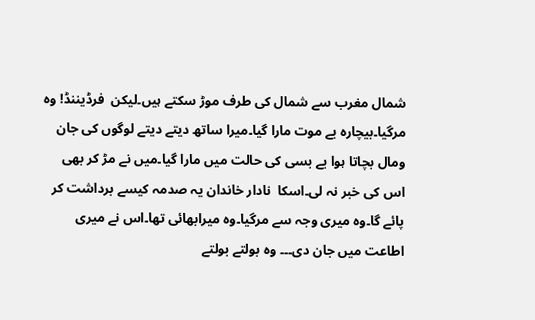شمال مغرب سے شمال کی طرف موڑ سکتے ہیں۔لیکن  فرڈیننڈ! وہ مرگیا۔بیچارہ بے موت مارا گیا۔میرا ساتھ دیتے دیتے لوگوں کی جان ومال بچاتا ہوا بے بسی کی حالت میں مارا گیا۔میں نے مڑ کر بھی اس کی خبر نہ لی۔اسکا  نادار خاندان یہ صدمہ کیسے برداشت کر پائے گا۔وہ میری وجہ سے مرگیا۔وہ میرابھائی تھا۔اس نے میری اطاعت میں جان دی۔۔۔ وہ بولتے بولتے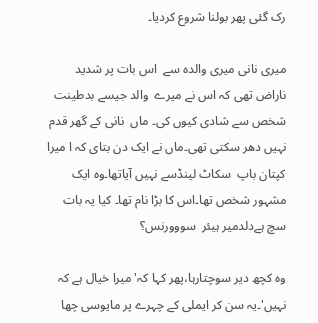رک گئی پھر بولنا شروع کردیا۔

میری نانی میری والدہ سے  اس بات پر شدید ناراض تھی کہ اس نے میرے  والد جیسے بدطینت شخص سے شادی کیوں کی۔ ماں  نانی کے گھر قدم نہیں دھر سکتی تھی۔ماں نے ایک دن بتای کہ ا میرا کپتان باپ  سکاٹ لینڈسے نہیں آیاتھا۔وہ ایک مشہور شخص تھا۔اس کا بڑا نام تھا۔ کیا یہ بات سچ ہےدلدمیر ہیئر  سووورنس؟

وہ کچھ دیر سوچتارہا،پھر کہا کہ'میرا خیال ہے کہ نہیں'۔یہ سن کر ایملی کے چہرے پر مایوسی چھا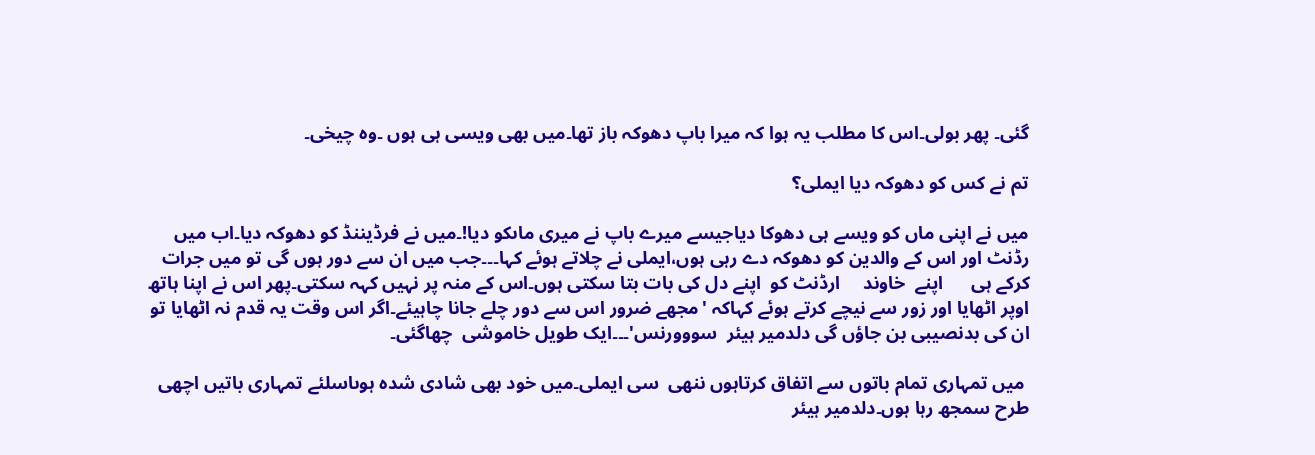گئی۔ پھر بولی۔اس کا مطلب یہ ہوا کہ میرا باپ دھوکہ باز تھا۔میں بھی ویسی ہی ہوں ۔وہ چیخی۔

تم نے کس کو دھوکہ دیا ایملی؟

میں نے اپنی ماں کو ویسے ہی دھوکا دیاجیسے میرے باپ نے میری ماںکو دیا!۔میں نے فرڈیننڈ کو دھوکہ دیا۔اب میں رڈنٹ اور اس کے والدین کو دھوکہ دے رہی ہوں،ایملی نے چلاتے ہوئے کہا۔۔۔جب میں ان سے دور ہوں گی تو میں جرات کرکے ہی      اپنے  خاوند     ارڈنٹ کو  اپنے دل کی بات بتا سکتی ہوں۔اس کے منہ پر نہیں کہہ سکتی۔پھر اس نے اپنا ہاتھ اوپر اٹھایا اور زور سے نیچے کرتے ہوئے کہاکہ 'مجھے ضرور اس سے دور چلے جانا چاہیئے۔اگر اس وقت یہ قدم نہ اٹھایا تو ان کی بدنصیبی بن جاؤں گی دلدمیر ہیئر  سووورنس'۔۔۔ایک طویل خاموشی  چھاگئی۔

 میں تمہاری تمام باتوں سے اتفاق کرتاہوں ننھی  سی ایملی۔میں خود بھی شادی شدہ ہوںاسلئے تمہاری باتیں اچھی طرح سمجھ رہا ہوں۔دلدمیر ہیئر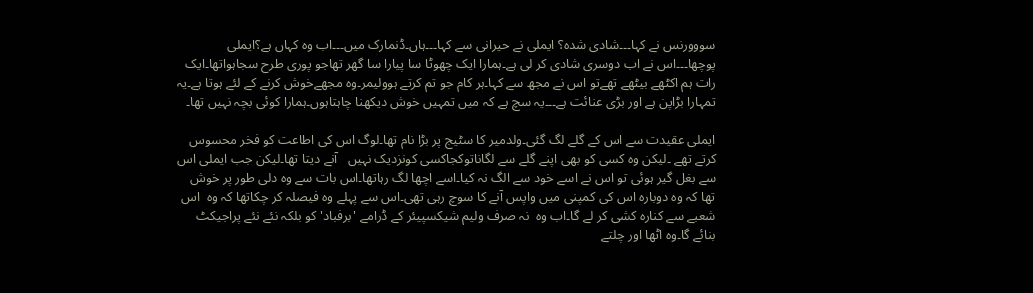سووورنس نے کہا۔۔۔شادی شدہ؟ ایملی نے حیرانی سے کہا۔۔۔ہاں۔ڈنمارک میں۔۔۔اب وہ کہاں ہے؟ایملی پوچھا۔۔۔اس نے اب دوسری شادی کر لی ہے۔ہمارا ایک چھوٹا سا پیارا سا گھر تھاجو پوری طرح سجاہواتھا۔ایک رات ہم اکٹھے بیٹھے تھےتو اس نے مجھ سے کہا۔ہر کام جو تم کرتے ہوولیمر۔وہ مجھےخوش کرنے کے لئے ہوتا ہے۔یہ تمہارا بڑاپن ہے اور بڑی عنائت ہے۔۔۔یہ سچ ہے کہ میں تمہیں خوش دیکھنا چاہتاہوں۔ہمارا کوئی بچہ نہیں تھا۔

ایملی عقیدت سے اس کے گلے لگ گئی۔ولدمیر کا سٹیج پر بڑا نام تھا۔لوگ اس کی اطاعت کو فخر محسوس کرتے تھے ۔لیکن وہ کسی کو بھی اپنے گلے سے لگاناتوکجاکسی کونزدیک نہیں   آنے دیتا تھا۔لیکن جب ایملی اس سے بغل گیر ہوئی تو اس نے اسے خود سے الگ نہ کیا۔اسے اچھا لگ رہاتھا۔اس بات سے وہ دلی طور پر خوش تھا کہ وہ دوبارہ اس کی کمپنی میں واپس آنے کا سوچ رہی تھی۔اس سے پہلے وہ فیصلہ کر چکاتھا کہ وہ  اس شعبے سے کنارہ کشی کر لے گا۔اب وہ  نہ صرف ولیم شیکسپیئر کے ڈرامے 'برفباد' کو بلکہ نئے نئے پراجیکٹ بنائے گا۔وہ اٹھا اور چلتے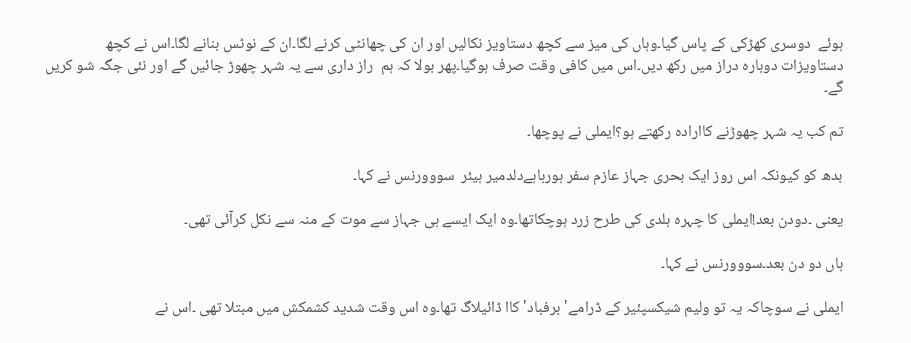ہوئے  دوسری کھڑکی کے پاس گیا۔وہاں کی میز سے کچھ دستاویز نکالیں اور ان کی چھانٹی کرنے لگا۔ان کے نوٹس بنانے لگا۔اس نے کچھ دستاویزات دوبارہ دراز میں رکھ دیں۔اس میں کافی وقت صرف ہوگیا۔پھر بولا کہ ہم  راز داری سے یہ شہر چھوڑ جائیں گے اور نئی جگہ شو کریں گے۔

تم کب یہ شہر چھوڑنے کاارادہ رکھتے ہو؟ایملی نے پوچھا۔

بدھ کو کیونکہ اس روز ایک بحری جہاز عازم سفر ہورہاہےدلدمیر ہیئر  سووورنس نے کہا۔

یعنی ۔دودن بعد!ایملی کا چہرہ ہلدی کی طرح زرد ہوچکاتھا۔وہ ایک ایسے ہی جہاز سے موت کے منہ سے نکل کرآئی تھی۔

ہاں دو دن بعد۔سووورنس نے کہا۔

ایملی نے سوچاکہ یہ تو ولیم شیکسپئیر کے ڈرامے'برفباد'کاا ڈائیلاگ تھا۔وہ اس وقت شدید کشمکش میں مبتلا تھی ۔اس نے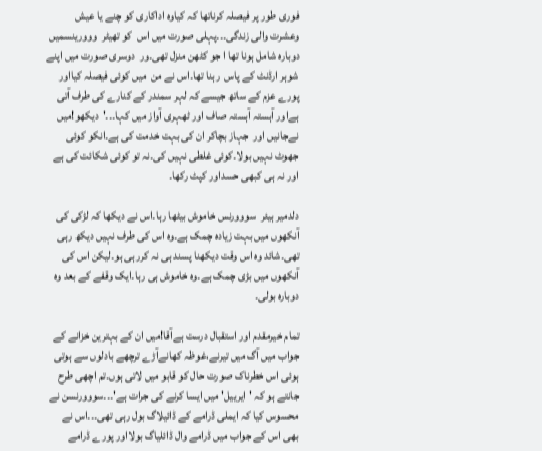فوری طور پر فیصلہ کرناتھا کہ کیاوہ اداکاری کو چنے یا عیش وعشرت والی زندگی۔۔۔پہلی صورت میں اس  کو تھیٹر  ووورینسمیں دوبارہ شامل ہونا تھا ا جو کٹھن منزل تھی۔ور  دوسری صورت میں اپنے شوہر ارڈنٹ کے پاس  رہنا تھا۔اس نے من  میں کوئی فیصلہ کیااور پورے عزم کے ساتھ جیسے کہ لہر سمندر کے کنارے کی طرف آتی ہےاور آہستہ آہستہ صاف اور ٹھہری آواز میں کہا۔۔۔'دیکھو!میں نےجانیں اور  جہاز بچاکر ان کی بہت خدمت کی ہے۔انکو کوئی جھوٹ نہیں بولا۔کوئی غلطی نہیں کی۔نہ تو کوئی شکائت کی ہے اور نہ ہی کبھی حسداور کپٹ رکھا۔

دلدمیر ہیئر  سووورنس خاموش بیٹھا رہا۔اس نے دیکھا کہ لڑکی کی آنکھوں میں بہت زیادہ چمک ہے۔وہ اس کی طرف نہیں دیکھ رہی تھی۔شائد وہ اس وقت دیکھنا پسند ہی نہ کررہی ہو۔لیکن اس کی آنکھوں میں بڑی چمک ہے۔وہ خاموش ہی رہا۔ایک وقفے کے بعد وہ دوبارہ بولی۔

تمام خیرمقدم اور استقبال درست ہےآقا!میں ان کے بہترین خزانے کے جواب میں آگ میں تیرنے،غوظہ کھانےآڑے ترچھے بادلوں سے ہوتی ہوئی اس خطرناک صورت حال کو قابو میں لاتی ہوں۔تم اچھی طرح جانتے ہو کہ 'ایرییل' میں ایسا کرنے کی جرات ہے'۔۔۔سووورنسن نے محسوس کیا کہ ایملی ڈرامے کے ڈائیلاگ بول رہی تھی۔۔۔اس نے بھی اس کے جواب میں ڈرامے وال ڈائلیاگ بولااور پورے ڈرامے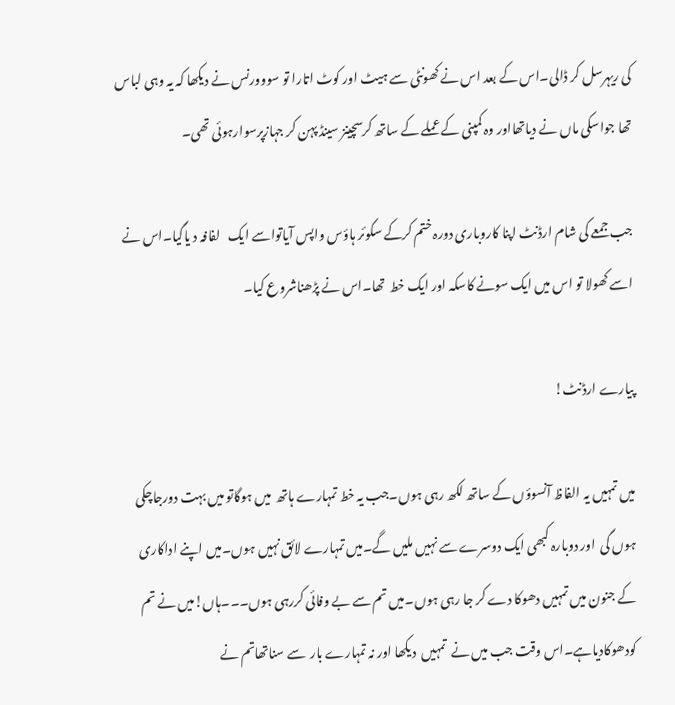کی ریہرسل کر ڈالی۔اس کے بعد اس نے کھونٹی سے ہیٹ اور کوٹ اتارا تو سووورنس نے دیکھا کہ یہ وہی لباس تھا جواسکی ماں نے دیاتھااور وہ کمپنی کے عملے کے ساتھ کرسچینز سینڈ پہن کر جہازپرسوارہوئی تھی۔

جب جمعے کی شام ارڈنٹ اپنا کاروباری دورہ ختم کرکے سکوئر ہاؤس واپس آیاتواسے ایک   لفافہ د یاگیا۔اس نے اسے کھولا تو اس میں ایک سونے کاسکہ اور ایک خط  تھا۔اس نے پڑھناشروع کیا۔

پیارے ارڈنٹ!

میں تمہیں یہ الفاظ آنسوؤں کے ساتھ لکھ رہی ہوں۔جب یہ خط تمہارے ہاتھ  میں ہوگاتو میں بہت دورجاچکی ہوں گی  اور دوبارہ کبھی ایک دوسرے سے نہیں ملیں گے۔میں تمہارے لائق نہیں ہوں۔میں اپنے اداکاری کے جنون میں تمہیں دھوکا دے کر جا رہی ہوں۔میں تم سے بے وفائی کررہی ہوں۔۔۔ہاں!میں نے تم کودھوکادیاہے۔اس وقت جب میں نے  تمہیں  دیکھا اور نہ تمہارے بار  سے سناتھاتم نے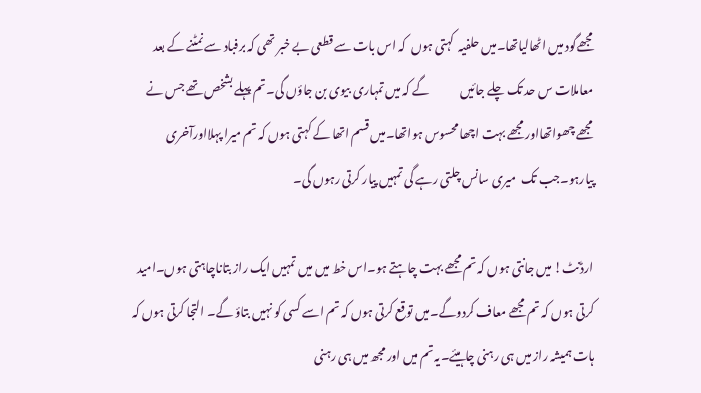مجھےگود میں اٹھالیاتھا۔میں حلفیہ  کہتی ہوں  کہ اس بات سے قطعی بے خبر تھی کہ برفباد سے نمٹنے کے بعد معاملات س حد تک چلے جائیں             گے کہ میں تمہاری بیوی بن جاؤں گی۔تم پہلے بشخص تھے جس نے مجھے چھواتھااور مجھے بہت اچھا محسوس ہواتھا۔میں قسم اتھا کے کہتی ہوں کہ تم میرا پہلااورآخری پیارہو۔جب تک  میری سانس چلتی رہے گی تمہیں پیار کرتی رہوں گی۔

ارڈنٹ! میں جانتی ہوں کہ تم مجھے بہت چاہتے ہو۔اس خط میں میں تمہیں ایک راز بتاناچاہتی ہوں۔امید کرتی ہوں کہ تم مجھے معاف کردوگے۔میں توقع کرتی ہوں کہ تم اسے کسی کو نہیں بتاؤ گے۔ التجا کرتی ہوں کہ ہات ہمیشہ راز میں ہی رہنی چاہیئے۔یہ تم میں اور مجھ میں ہی رہنی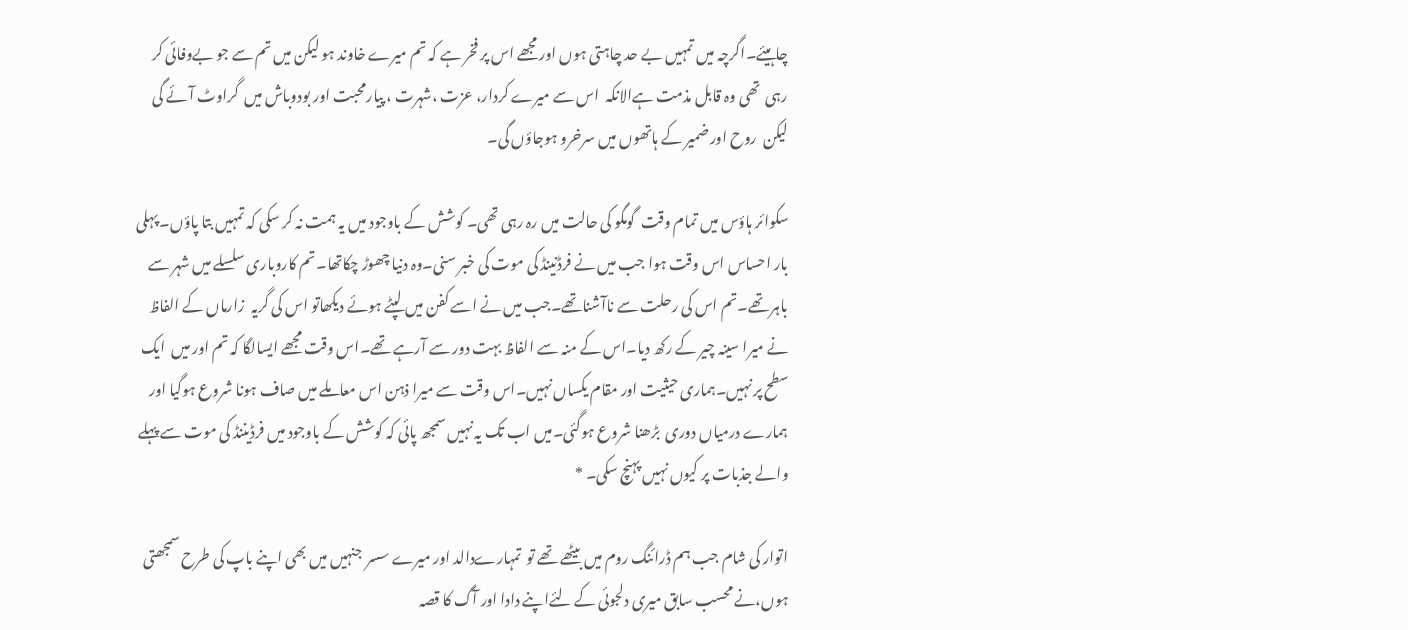چاہیئے۔اگرچہ میں تمہیں بے حد چاہتی ہوں اور مجھے اس پر فخر ہے کہ تم میرے خاوند ہو لیکن میں تم سے جو بےوفائی کر رہی  تھی وہ قابل مذمت ہےالانکہ  اس سے میرے کردار، عزت ،شہرت ، پیارمحبت اور بودوباش میں  گراوٹ آئے گی لیکن  روح اور ضمیر کے ہاتھوں میں سرخرو ہوجاؤں گی۔

سکوائر ہاؤس میں تمام وقت  گومگو کی حالت میں رہ رہی تھی۔ کوشش کے باوجود میں یہ ہمت نہ کر سکی کہ تمہیں بتا پاؤں۔ پہلی بار احساس اس وقت ہوا جب میں نے فرڈنینڈ کی موت کی خبر سنی۔وہ دنیا چھوڑ چکاتھا۔تم کاروباری سلسلے میں شہر سے باہر تھے۔تم اس کی رحلت سے ناآشناتھے۔جب میں نے اسے کفن میں لپٹے ہوئے دیکھاتو اس کی گریہ  زارماں کے الفاظ نے میرا سینہ چیر کے رکھ دیا۔اس کے منہ سے الفاظ بہت دور سے آرہے تھے۔اس وقت مجھے ایسالگا کہ تم اور میں  ایک سطح پر نہیں۔ہماری حیثیت اور مقام یکساں نہیں۔اس وقت سے میرا ذہن اس معاملے میں صاف ہونا شروع ہوگیا اور ہمارے درمیاں دوری  بڑھنا شروع ہوگئی۔میں اب تک یہ نہیں سمجھ پائی کہ کوشش کے باوجود میں فرڈیننڈ کی موت سے پہلے والے جذبات پر کیوں نہیں پہنچ سکی۔ *

اتوار کی شام جب ہم ڈرائنگ روم میں بیٹھے تھے تو  تمہارےدالد اور میرے سسر  جنہیں میں بھی اپنے باپ کی طرح سمجھتی ہوں،نے محسب سابق میری دلجوئی کے لئےاپنے دادا اور آگ کا قصہ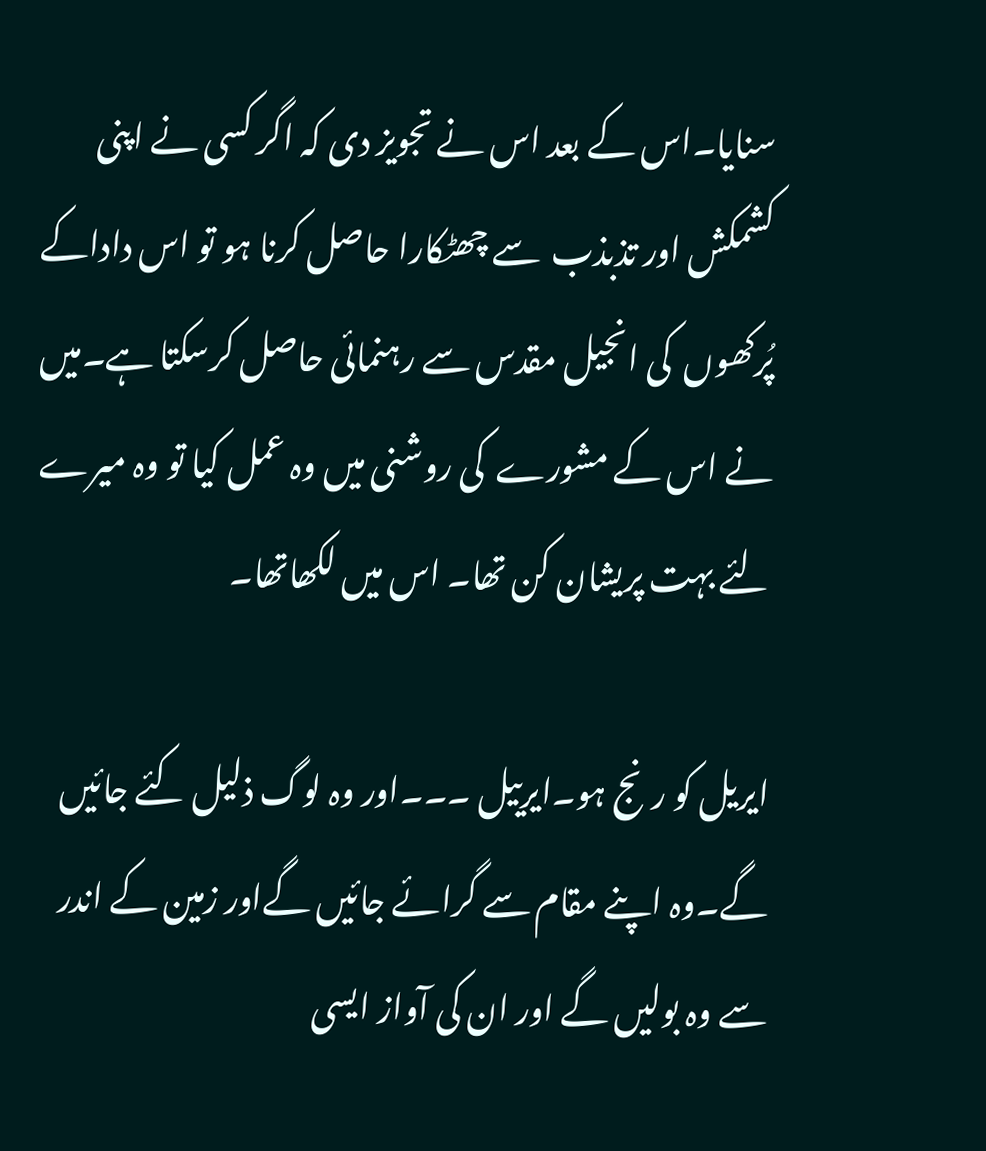سنایا۔اس کے بعد اس نے تجویز دی کہ اگر کسی نے اپنی کشمکش اور تذبذب  سے چھٹکارا حاصل کرنا ہو تو اس داداکے پُرکھوں  کی انجیل مقدس سے رہنمائی حاصل کرسکتا ہے۔میں نے اس کے مشورے  کی روشنی میں وہ عمل کیا تو وہ میرے لئے بہت پریشان کن تھا۔ اس میں لکھاتھا۔

ایریل کو رنج ہو۔ایرییل ۔۔۔اور وہ لوگ ذلیل کئے جائیں گے۔وہ اپنے مقام سے گرائے جائیں گےاور زمین کے اندر سے وہ بولیں گے اور ان کی آواز ایسی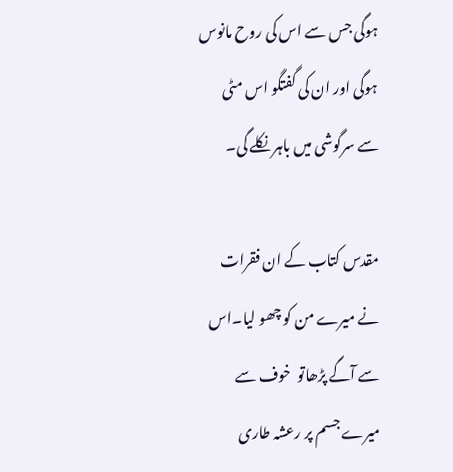ہوگی جس سے اس کی روح مانوس ہوگی اور ان کی گفتگو اس مٹی سے سرگوشی میں باہر نکلے گی۔

مقدس کتاب کے ان فقرات نے میرے من کو چھو لیا۔اس سے آگے پڑھاتو  خوف سے میرے جسم پر رعشہ طاری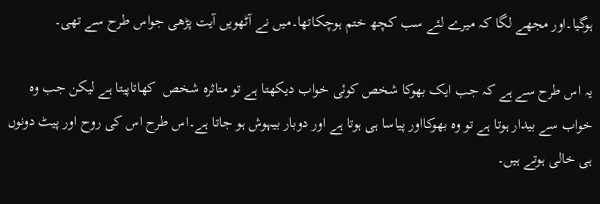ہوگیا۔اور مجھے لگا کہ میرے لئے سب کچھ ختم ہوچکاتھا۔میں نے آٹھویں آیت پڑھی جواس طرح سے تھی۔

یہ اس طرح سے ہے کہ جب ایک بھوکا شخص کوئی خواب دیکھتا ہے تو متاثرہ شخص  کھاتاپیتا ہے لیکن جب وہ خواب سے بیدار ہوتا ہے تو وہ بھوکااور پیاسا ہی ہوتا ہے اور دوبار بیہوش ہو جاتا ہے۔اس طرح اس کی روح اور پیٹ دونوں ہی خالی ہوتے ہیں۔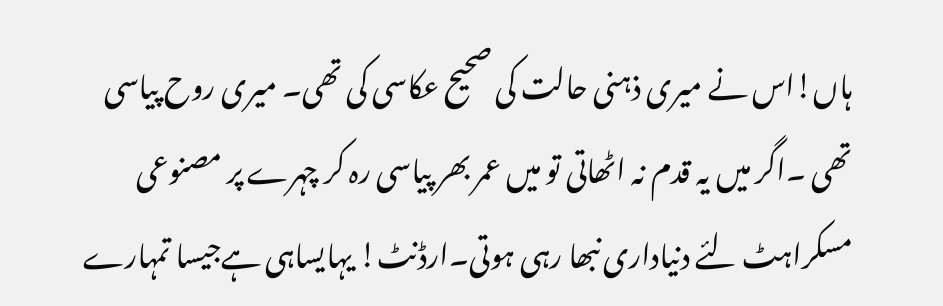ہاں!اس نے میری ذہنی حالت کی صحیح عکاسی کی تھی۔ میری روح پیاسی تھی ۔اگر میں یہ قدم نہ اٹھاتی تو میں عمر بھر پیاسی رہ کر چہرے پر مصنوعی مسکراہٹ لئے دنیاداری نبھا رہی ہوتی۔ارڈنٹ! یہایساہی ہےجیسا تمہارے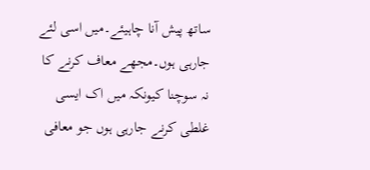ساتھ پیش آنا چاہیئے۔میں اسی لئے جارہی ہوں۔مجھے معاف کرنے کا نہ سوچنا کیونکہ میں اک ایسی غلطی کرنے جارہی ہوں جو معافی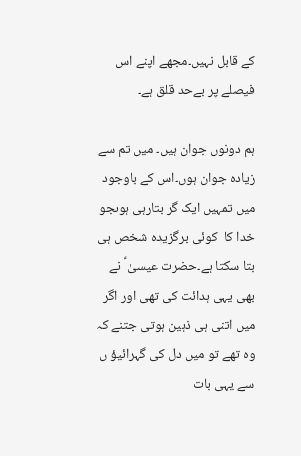کے قابل نہیں۔مجھے اپنے اس فیصلے پر بےحد قلق ہے۔

ہم دونوں جوان ہیں۔ میں تم سے زیادہ جوان ہوں۔اس کے باوجود میں تمہیں ایک گر بتارہی ہوںجو  خدا کا  کوئی برگزیدہ شخص ہی بتا سکتا ہے۔حضرت عیسیٰ ؑ نے بھی یہی ہدائت کی تھی اور اگر میں اتنی ہی ذہین ہوتی جتنے کہ وہ تھے تو میں دل کی گہرائیؤ ں سے یہی بات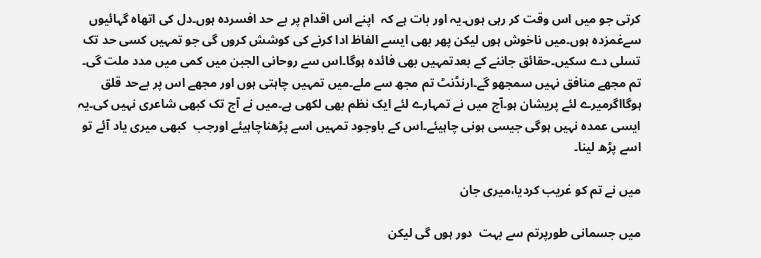کرتی جو میں اس وقت کر رہی ہوں۔یہ اور بات ہے کہ  اپنے اس اقدام پر بے حد افسردہ ہوں۔دل کی اتھاہ گہائیوں سےغمزدہ ہوں۔میں ناخوش ہوں لیکن پھر بھی ایسے الفاظ ادا کرنے کی کوشش کروں گی جو تمہیں کسی حد تک تسلی دے سکیں۔حقائق جاننے کے بعدتمہیں بھی فائدہ ہوگا۔اس سے روحانی الجبن میں کمی میں مدد ملت گی۔ تم مجھے منافق نہیں سمجھو گے۔ارنڈنٹ تم مجھ سے ملے۔میں تمہیں چاہتی ہوں اور مجھے اس پر بےحد قلق ہوگااگرمیرے لئے پریشان ہو۔آج میں نے تمہارے لئے ایک نظم بھی لکھی ہے۔میں نے آج تک کبھی شاعری نہیں کی۔یہ ایسی عمدہ نہیں ہوگی جیسی ہونی چاہیئے۔اس کے باوجود تمہیں اسے پڑھناچاہیئے اورجب  کبھی میری یاد آئے تو اسے پڑھ لینا۔

میں نے تم کو غریب کردیا،میری جان

میں جسمانی طورپرتم سے بہت  دور ہوں گی لیکن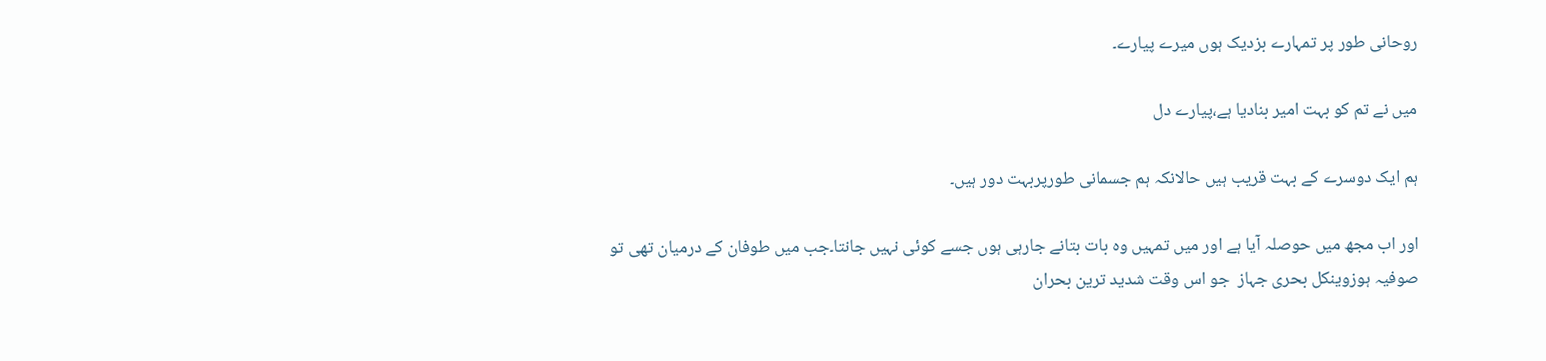روحانی طور پر تمہارے بزدیک ہوں میرے پیارے۔

میں نے تم کو بہت امیر بنادیا ہے،پیارے دل

ہم ایک دوسرے کے بہت قریب ہیں حالانکہ ہم جسمانی طورپربہت دور ہیں۔

اور اب مجھ میں حوصلہ آیا ہے اور میں تمہیں وہ بات بتانے جارہی ہوں جسے کوئی نہیں جانتا۔جب میں طوفان کے درمیان تھی تو   صوفیہ ہوزوینکل بحری جہاز  جو اس وقت شدید ترین بحران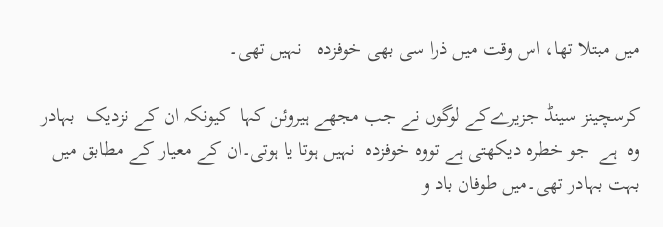میں مبتلا تھا، اس وقت میں ذرا سی بھی خوفزدہ   نہیں تھی۔

کرسچینز سینڈ جزیرےکے لوگوں نے جب مجھے ہیروئن کہا  کیونکہ ان کے نزدیک  بہادر وہ  ہے  جو خطرہ دیکھتی ہے تووہ خوفزدہ  نہیں ہوتا یا ہوتی۔ان کے معیار کے مطابق میں بہت بہادر تھی۔میں طوفان باد و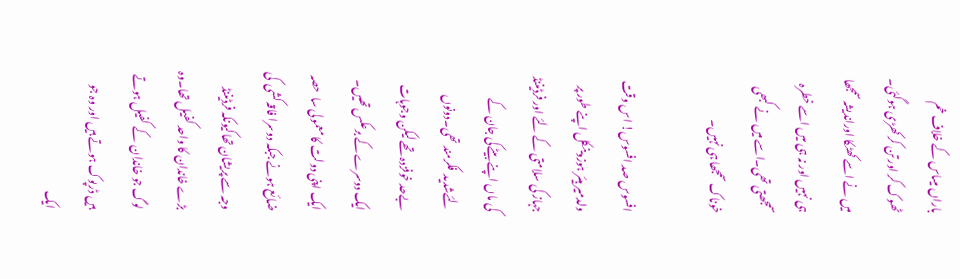باراں میںاس کے خلاف خم ٹھوک کر اور تن کر کھڑی ہوگئی۔ میں نے اسے کھٹکا اوراندیشہ سمجھا ہی نہیں اور نہ ہی میں اسے خطرہ سمجھتی تھی۔اسے میں نے کبھی خوناک سمجھا ہی نہیں۔

افسوس صد افسوس! اس وقت ولدمیر ہیئر ہوزوینکل اپنے طور پر جہاز کی سلامتی کے لئے اور فرڈیننڈ کی ماں اپنے بیٹےکی جان کے لئےشدید  فکرمند تھی۔دونوں بےحد خوفزدہ تھے لیکن وجوہات ایک دوسرے کے برعکس تھیں۔ ایک اپنی دولت کا معمولی سا  حصہ ضائع ہونے جبکہ دوسرا فاقہ کشی  کی وجہ سے پریشان تھاکیونکہ فرڈیننڈ بڑے خاندان کا واحد کفیل تھا۔وہ لوگ جو خاندان  کے کفیل ہوتے ہیں ڈرپوک ہوتے ہیں اور وہ جو ایک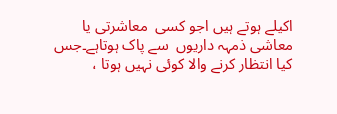اکیلے ہوتے ہیں اجو کسی  معاشرتی یا معاشی ذمہہ داریوں  سے پاک ہوتاہے۔جس کیا انتظار کرنے والا کوئی نہیں ہوتا ،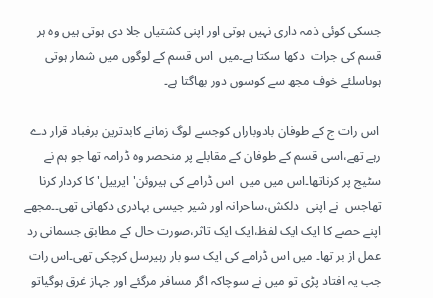جسکی کوئی ذمہ داری نہیں ہوتی اور اپنی کشتیاں جلا دی ہوتی ہیں وہ ہر قسم کی جرات  دکھا سکتا ہے۔میں  اس قسم کے لوگوں میں شمار ہوتی ہوںاسلئے خوف مجھ سے کوسوں دور بھاگتا ہے۔

 اس رات ج کے طوفان بادوباراں کوجسے لوگ زمانے کابدترین برفباد قرار دے رہے تھے،اسی قسم کے طوفان کے مقابلے پر منحصر وہ ڈرامہ تھا جو ہم نے سٹیج پر کرناتھا۔اس میں میں  اس ڈرامے کی ہیروئن'ایرییل' کا کردار کرنا تھاجس  نے اپنی  دلکش،ساحرانہ اور شیر جیسی بہادری دکھانی تھی۔۔مجھے اپنے حصے کا ایک ایک لفظ،ایک ایک تاثر،صورت حال کے مطابق جسمانی رد عمل از بر تھا۔ میں اس ڈرامے کی ایک سو بار رہیرسل کرچکی تھی۔اس رات جب یہ افتاد پڑی تو میں نے سوچاکہ اگر مسافر مرگئے اور جہاز غرق ہوگیاتو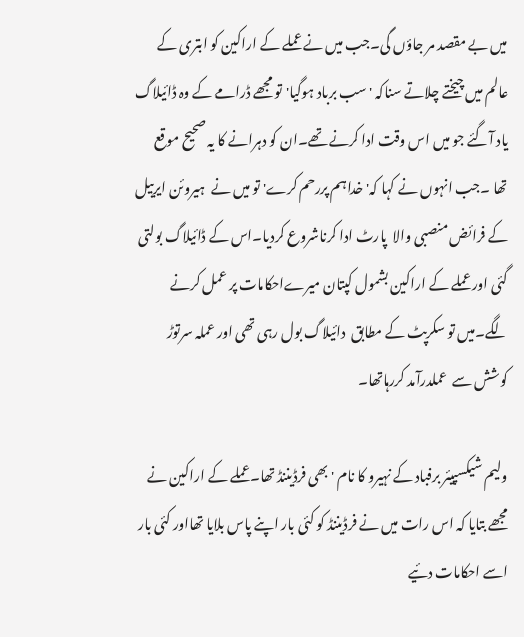میں بے مقصد مر جاؤں گی۔جب میں نے عملے کے اراکین کو ابتری کے عالم میں چیختے چلاتے سناکہ 'سب برباد ہوگیا'تو مجھے ڈرامے کے وہ ڈائیلاگ یاد آگئے جو میں اس وقت ادا کرنے تھے۔ان کو دہرانے کا یہ صحیح موقع تھا ۔جب انہوں نے کہا کہ'خداہم پررحم کرے' تو میں نے  ہیروئن ایرییل کے فرائض منصبی والا  پارٹ ادا کرناشروع کردیا۔اس کے ڈائیلاگ بولتی گئی اور عملے کے اراکین بشمول کپتان میرےاحکامات پر عمل کرنے لگے۔میں تو سکرپٹ کے مطابق  دائیلاگ بول رہی تھی اور عملہ سرتوڑ کوشش سے  عملدرآمد کررہاتھا۔

ولیم شیکسپیئر برفباد کے نہیرو کا نام 'بھی فرڈیننڈ تھا۔عملے کے اراکین نے مجھے بتایا کہ اس رات میں نے فرڈیننڈ کو کئی بار اپنے پاس بلایا تھااور کئی بار اسے احکامات دئیے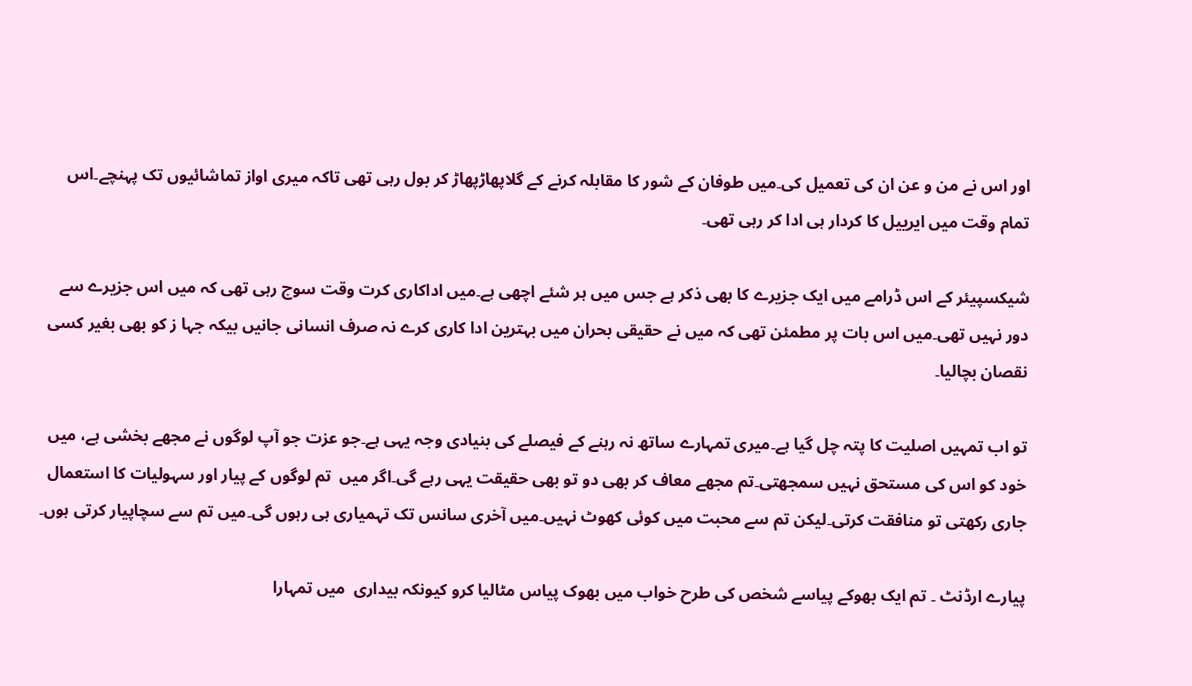اور اس نے من و عن ان کی تعمیل کی۔میں طوفان کے شور کا مقابلہ کرنے کے گلاپھاڑپھاڑ کر بول رہی تھی تاکہ میری اواز تماشائیوں تک پہنچے۔اس تمام وقت میں ایرییل کا کردار ہی ادا کر رہی تھی۔

شیکسپیئر کے اس ڈرامے میں ایک جزیرے کا بھی ذکر ہے جس میں ہر شئے اچھی ہے۔میں اداکاری کرت وقت سوچ رہی تھی کہ میں اس جزیرے سے دور نہیں تھی۔میں اس بات پر مطمئن تھی کہ میں نے حقیقی بحران میں بہترین ادا کاری کرے نہ صرف انسانی جانیں بیکہ جہا ز کو بھی بغیر کسی نقصان بچالیا۔

تو اب تمہیں اصلیت کا پتہ چل گیا ہے۔میری تمہارے ساتھ نہ رہنے کے فیصلے کی بنیادی وجہ یہی ہے۔جو عزت جو آپ لوگوں نے مجھے بخشی ہے، میں خود کو اس کی مستحق نہیں سمجھتی۔تم مجھے معاف کر بھی دو تو بھی حقیقت یہی رہے گی۔اگر میں  تم لوگوں کے پیار اور سہولیات کا استعمال جاری رکھتی تو منافقت کرتی۔لیکن تم سے محبت میں کوئی کھوٹ نہیں۔میں آخری سانس تک تہمیاری ہی رہوں گی۔میں تم سے سچاپیار کرتی ہوں۔

پیارے ارڈنٹ ۔ تم ایک بھوکے پیاسے شخص کی طرح خواب میں بھوک پیاس مٹالیا کرو کیونکہ بیداری  میں تمہارا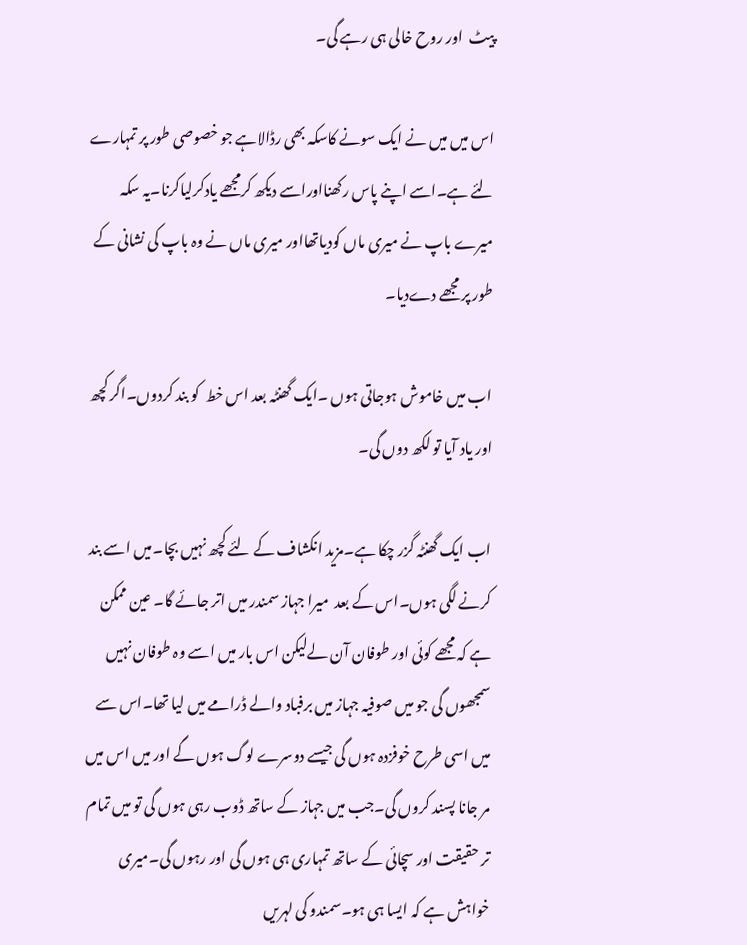پیٹ  اور روح خالی ہی رہے گی۔

اس میں میں نے ایک سونے کاسکہ بھی رڈالاہے جو خصوصی طور پر تمہارے لئے ہے۔اسے اپنے پاس رکھنااوراسے دیکھ کرمجھے یادکرلیاکرنا۔یہ سکہ میرے باپ نے میری ماں کودیاتھااور میری ماں نے وہ باپ کی نشانی کے طور پر مجھے دےدیا۔

اب میں خاموش ہوجاتی ہوں ۔ایک گھنٹہ بعد اس خط  کو بند کردوں۔اگر کچھ اور یاد آیا تو لکھ دوں گی۔

اب ایک گھنٹہ گزر چکا ہے۔مزید انکشاف کے لئے کچھ نہیں بچا۔میں اسے بند کرنے لگی ہوں۔اس کے بعد  میرا جہاز سمندر میں اتر جائے گا۔ عین ممکن ہے کہ مجھے کوئی اور طوفان آن لےلیکن اس بار میں اسے وہ طوفان نہیں سمجھوں گی جو میں صوفیہ جہاز میں برفباد والے ڈرامے میں لیا تھا۔اس سے میں اسی طرح خوفزدہ ہوں گی جیسے دوسرے لوگ ہوں گے اور میں اس میں مر جانا پسند کروں گی۔جب میں جہاز کے ساتھ ڈوب رہی ہوں گی تو میں تمام تر حقیقت اور سچائی کے ساتھ تمہاری ہی ہوں گی اور رہوں گی۔میری خواہش ہے کہ ایسا ہی ہو۔سمندو کی لہریں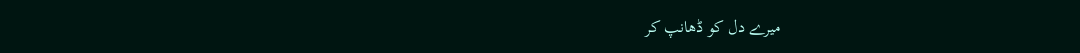میرے دل کو ڈھانپ کر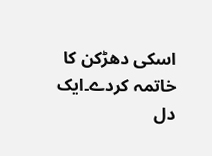اسکی دھڑکن کا خاتمہ کردے۔ایک دل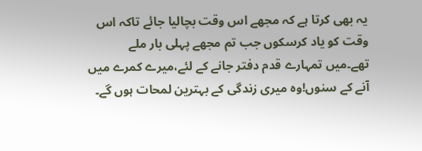یہ بھی کرتا ہے کہ مجھے اس وقت بچالیا جائے تاکہ اس وقت کو یاد کرسکوں جب تم مجھے پہلی بار ملے تھے۔میں تمہارے قدم دفتر جانے کے لئے،میرے کمرے میں آنے کے سنوں!وہ میری زندگی کے بہترین لمحات ہوں گے۔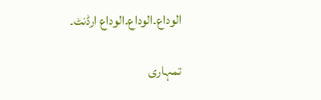الوداع۔الوداع۔الوداع ارڈنٹ۔

تمہاری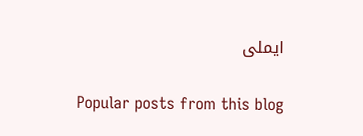ایملی

Popular posts from this blog